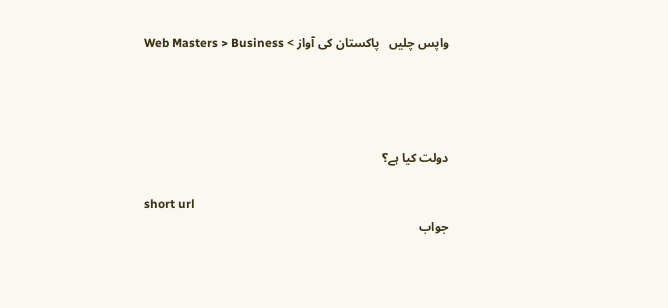واپس چلیں   پاکستان کی آواز > Web Masters > Business




دولت کیا ہے؟

short url
جواب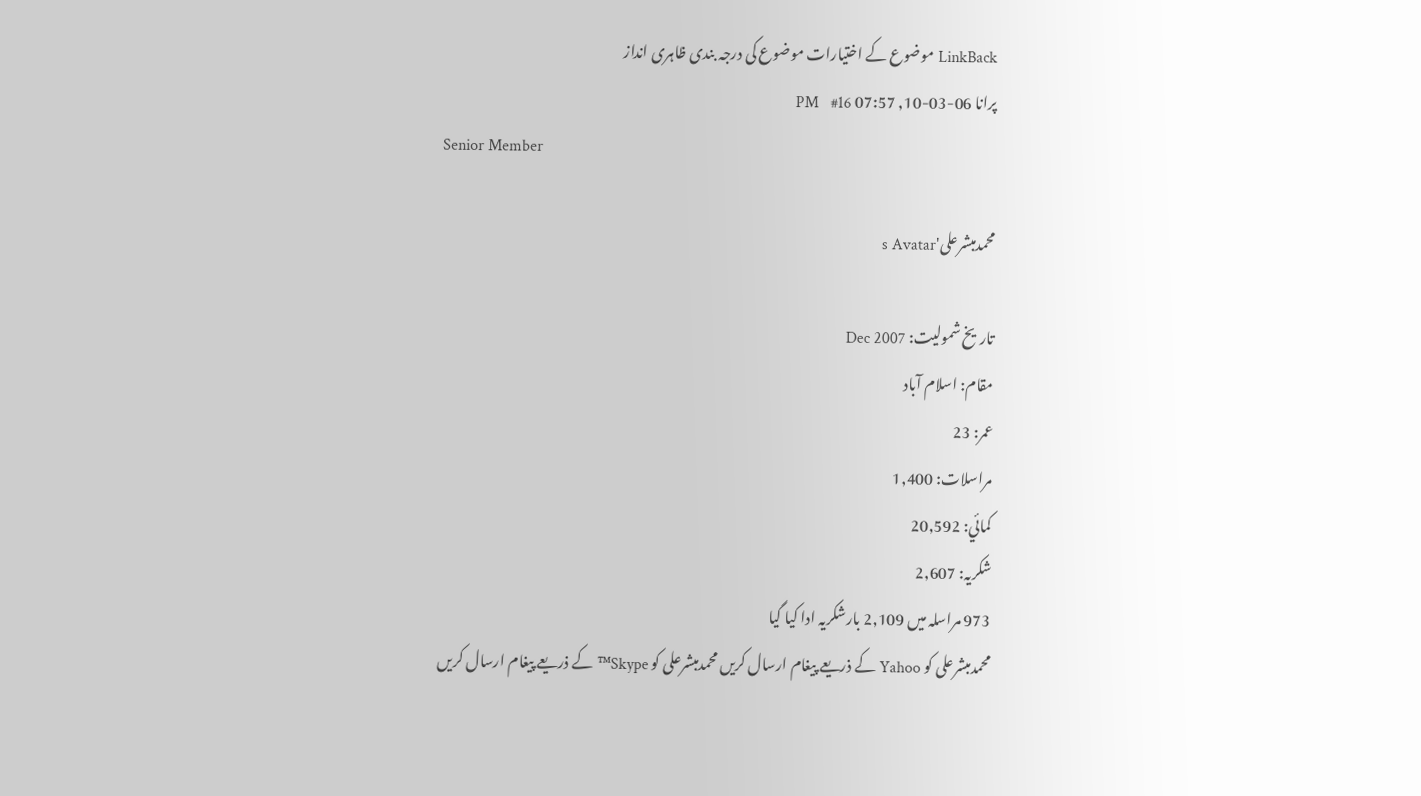LinkBack موضوع کے اختیارات موضوع کی درجہ بندی ظاہری انداز
پرانا 06-03-10, 07:57 PM   #16
Senior Member

محمدمبشرعلی's Avatar

تاریخ شمولیت: Dec 2007
مقام: اسلام آباد
عمر: 23
مراسلات: 1,400
کمائي: 20,592
شکریہ: 2,607
973 مراسلہ میں 2,109 بارشکریہ ادا کیا گیا
محمدمبشرعلی کو Yahoo کے ذریعے پیغام ارسال کریں محمدمبشرعلی کو Skype™ کے ذریعے پیغام ارسال کریں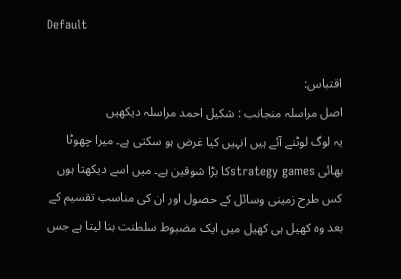Default

اقتباس:
اصل مراسلہ منجانب : شکیل احمد مراسلہ دیکھیں
یہ لوگ لوٹنے آئے ہیں انہیں کیا غرض ہو سکتی ہے۔ میرا چھوٹا بھائی strategy gamesکا بڑا شوقین ہے۔ میں اسے دیکھتا ہوں کس طرح زمینی وسائل کے حصول اور ان کی مناسب تقسیم کے بعد وہ کھیل ہی کھیل میں ایک مضبوط سلطنت بنا لیتا ہے جس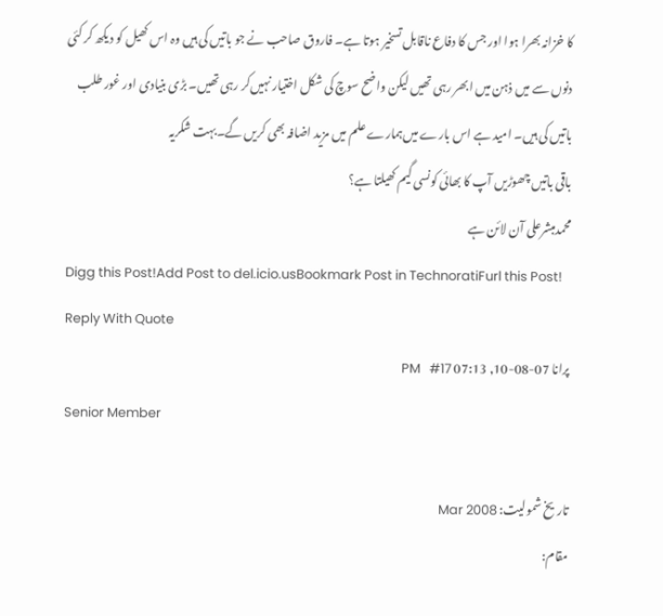کا خزانہ بھرا ہوا اور جس کا دفاع ناقابل تسخیر ہوتا ہے۔ فاروق صاحب نے جو باتیں کی ہیں وہ اس کھیل کو دیکھ کر کئی دنوں سے میں ذہن میں‌ ابھر رہی تھیں لیکن واضح سوچ کی شکل اختیار نہیں‌کر رہی تھیں۔ بڑی بنیادی اور غور طلب باتیں کی ہیں۔ امید ہے اس بارے میں‌ہمارے علم میں مزید اضافہ بھی کریں گے۔بہت شکریہ
باقی باتیں چھوڑیں آپ کا بھائی کونسی گیم کھیلتا ہے؟
محمدمبشرعلی آن لائن ہے
Digg this Post!Add Post to del.icio.usBookmark Post in TechnoratiFurl this Post!
Reply With Quote
پرانا 07-08-10, 07:13 PM   #17
Senior Member

تاریخ شمولیت: Mar 2008
مقام: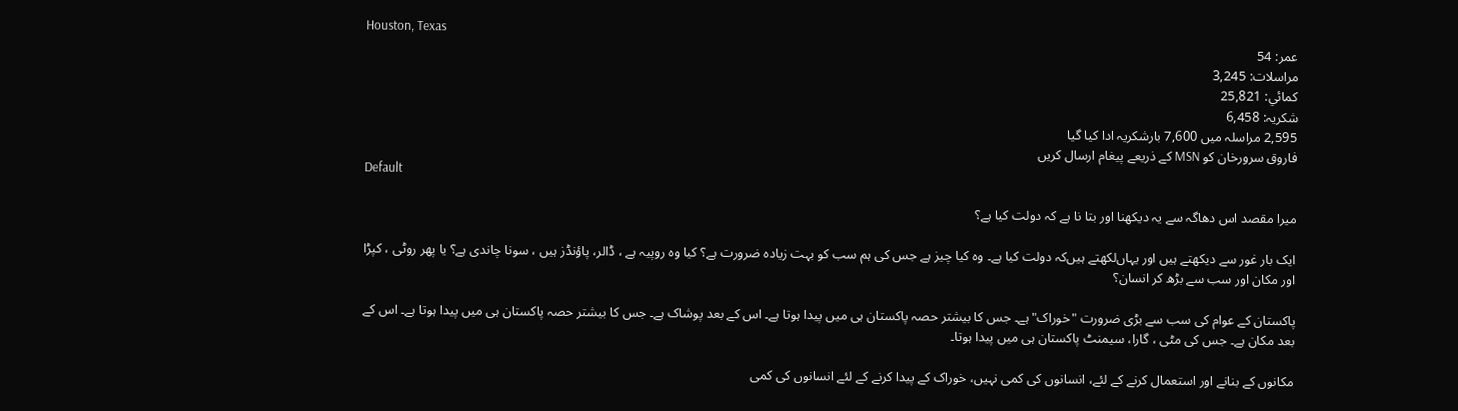Houston, Texas
عمر: 54
مراسلات: 3,245
کمائي: 25,821
شکریہ: 6,458
2,595 مراسلہ میں 7,600 بارشکریہ ادا کیا گیا
فاروق سرورخان کو MSN کے ذریعے پیغام ارسال کریں
Default

میرا مقصد اس دھاگہ سے یہ دیکھنا اور بتا نا ہے کہ دولت کیا ہے؟

ایک بار غور سے دیکھتے ہیں اور یہاں‌لکھتے ہیں‌کہ دولت کیا ہے۔ وہ کیا چیز ہے جس کی ہم سب کو بہت زیادہ ضرورت ہے؟ کیا وہ روپیہ ہے ، ڈالر، پاؤنڈز ہیں ، سونا چاندی ہے؟ یا پھر روٹی ، کپڑا اور مکان اور سب سے بڑھ کر انسان؟

پاکستان کے عوام کی سب سے بڑی ضرورت "خوراک" ہے۔ جس کا بیشتر حصہ پاکستان ہی میں پیدا ہوتا ہے۔ اس کے بعد پوشاک ہے۔ جس کا بیشتر حصہ پاکستان ہی میں پیدا ہوتا ہے۔ اس کے بعد مکان ہے۔ جس کی مٹی ، گارا، سیمنٹ پاکستان ہی میں پیدا ہوتا۔

مکانوں کے بنانے اور استعمال کرنے کے لئے، انسانوں کی کمی نہیں، خوراک کے پیدا کرنے کے لئے انسانوں کی کمی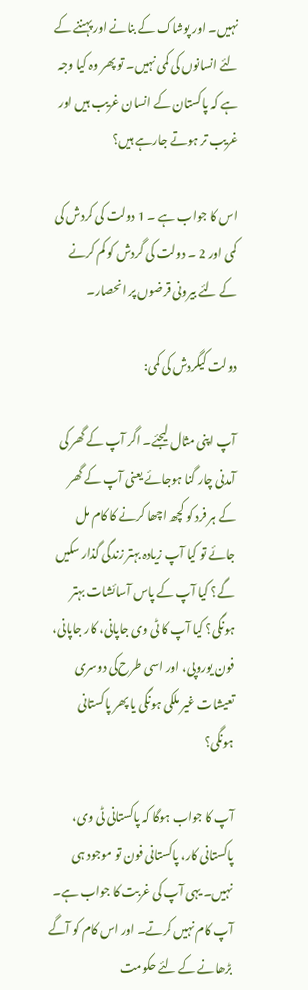نہیں۔ اور پوشاک کے بنانے اور پہننے کے لئے انسانوں کی کمی نہیں۔ تو پھر وہ کیا وجہ ہے کہ پاکستان کے انسان غریب ہیں اور غریب تر ہوتے جارہے ہیں؟

اس کا جواب ہے ۔ 1 دولت کی کردش کی کمی اور 2 ۔ دولت کی گردش کو کم کرنے کے لئے بیرونی قرضوں پر انحصار۔

دولت کیگردش کی کمی:

آپ اپنی مثال لیجئے۔ اگر آپ کے گھر کی آمدنی چار گنا ہوجائے یعنی آپ کے گھر کے ہر فرد کو کچھ اچھا کرنے کا کام مل جائے تو کیا آپ زیادہ بہتر زندگی گذار سکیں گے؟ کیا آپ کے پاس آسائشات بہتر ہونگی؟ کیا آپ کا ٹی وی جاپانی، کار جاپانی، فون یوروپی، اور اسی طرح‌کی دوسری تعیشات غیر ملکی ہونگی یا پھر پاکستانی ہونگی؟

آپ کا جواب ہوگا کہ پاکستانی ٹی وی، پاکستانی کار، پاکستانی فون تو موجود ہی نہیں۔ یہی آپ کی غربت کا جواب ہے۔ آپ کام نہیں کرتے۔ اور اس کام کو آگے بڑھانے کے لئے حکومت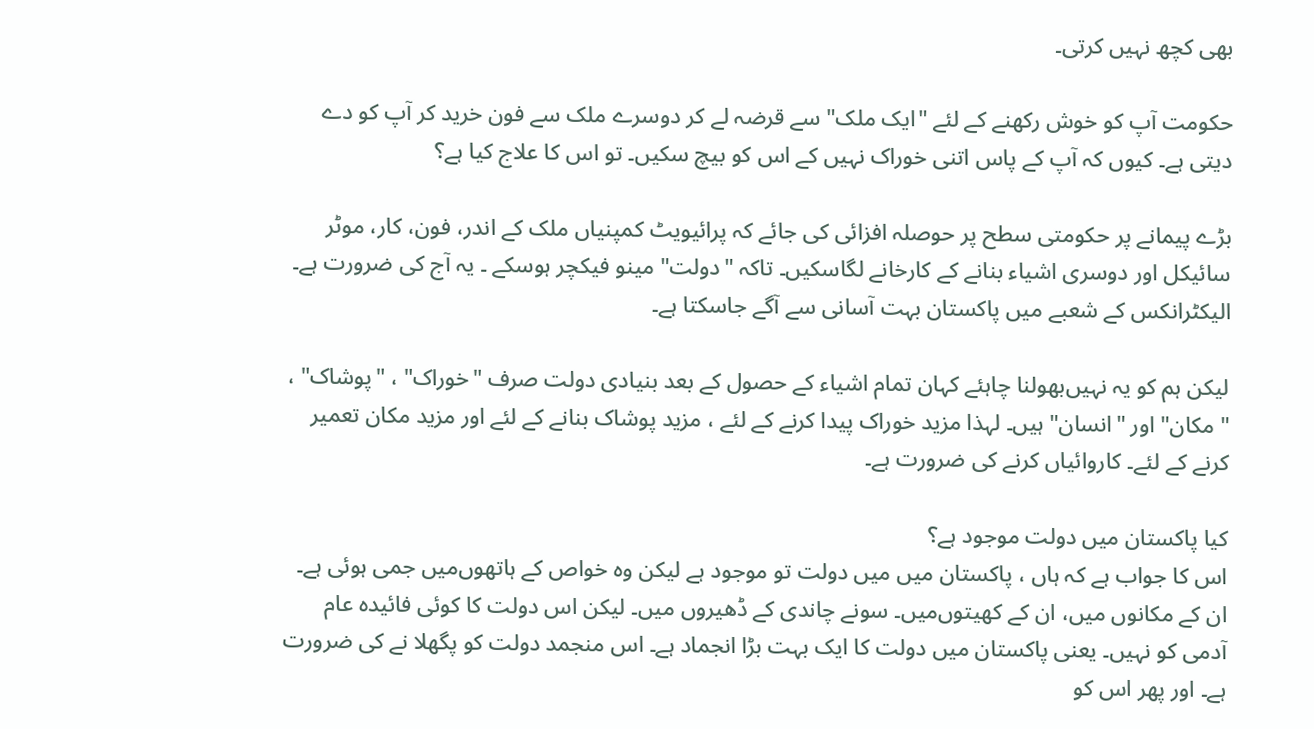بھی کچھ نہیں کرتی۔

حکومت آپ کو خوش رکھنے کے لئے "ایک ملک" سے قرضہ لے کر دوسرے ملک سے فون خرید کر آپ کو دے دیتی ہے۔ کیوں‌ کہ آپ کے پاس اتنی خوراک نہیں کے اس کو بیچ سکیں۔ تو اس کا علاج کیا ہے؟

بڑے پیمانے پر حکومتی سطح پر حوصلہ افزائی کی جائے کہ پرائیویٹ کمپنیاں ملک کے اندر، فون، کار، موٹر سائیکل اور دوسری اشیاء بنانے کے کارخانے لگاسکیں۔ تاکہ "دولت" مینو فیکچر ہوسکے ۔ یہ آج کی ضرورت ہے۔ الیکٹرانکس کے شعبے میں پاکستان بہت آسانی سے آگے جاسکتا ہے۔

لیکن ہم کو یہ نہیں‌بھولنا چاہئے کہان تمام اشیاء کے حصول کے بعد بنیادی دولت صرف "خوراک" ، "پوشاک" ، " مکان" اور "انسان" ہیں۔ لہذا مزید خوراک پیدا کرنے کے لئے ، مزید پوشاک بنانے کے لئے اور مزید مکان تعمیر کرنے کے لئے۔ کاروائیاں کرنے کی ضرورت ہے۔

کیا پاکستان میں دولت موجود ہے؟
اس کا جواب ہے کہ ہاں ، پاکستان میں میں دولت تو موجود ہے لیکن وہ خواص کے ہاتھوں‌میں جمی ہوئی ہے۔ ان کے مکانوں میں، ان کے کھیتوں‌میں۔ سونے چاندی کے ڈھیروں میں۔ لیکن اس دولت کا کوئی فائیدہ عام آدمی کو نہیں۔ یعنی پاکستان میں دولت کا ایک بہت بڑا انجماد ہے۔ اس منجمد دولت کو پگھلا نے کی ضرورت ہے۔ اور پھر اس کو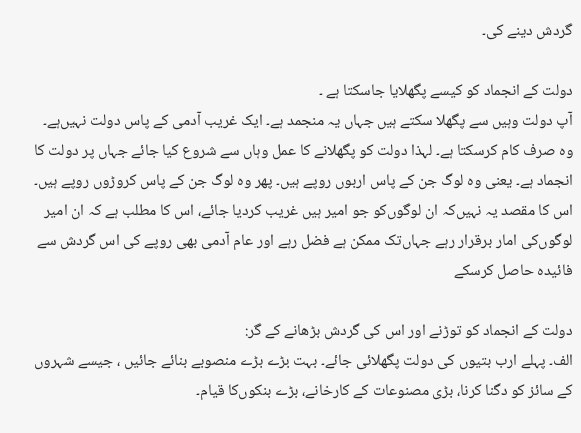گردش دینے کی۔

دولت کے انجماد کو کیسے پگھلایا جاسکتا ہے ۔
آپ دولت وہیں سے پگھلا سکتے ہیں جہاں یہ منجمد ہے۔ ایک غریب آدمی کے پاس دولت نہیں‌ہے۔ وہ صرف کام کرسکتا ہے۔ لہذا دولت کو پگھلانے کا عمل وہاں سے شروع کیا جائے جہاں پر دولت کا انجماد ہے۔ یعنی وہ لوگ جن کے پاس اربوں روپے ہیں۔ پھر وہ لوگ جن کے پاس کروڑوں روپے ہیں۔ اس کا مقصد یہ نہیں‌کہ ان لوگوں‌کو جو امیر ہیں غریب کردیا جائے، اس کا مطلب ہے کہ ان امیر لوگوں‌کی امار برقرار رہے جہاں‌تک ممکن ہے فضل رہے اور عام آدمی بھی روپے کی اس گردش سے فائیدہ حاصل کرسکے

دولت کے انجماد کو توڑنے اور اس کی گردش بڑھانے کے گر:
الف۔ پہلے ارب بتیوں کی دولت پگھلائی جائے۔ بہت بڑے بڑے منصوبے بنائے جائیں ، جیسے شہروں کے سائز کو دگنا کرنا، بڑی مصنوعات کے کارخانے، بڑے بنکوں‌کا قیام۔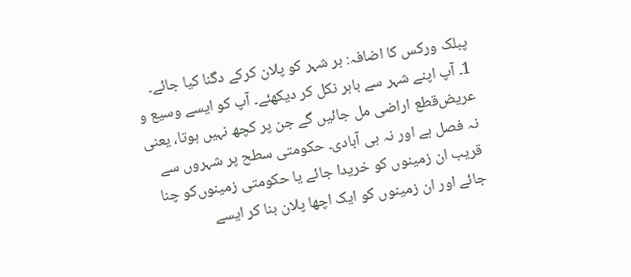پبلک ورکس کا اضافہ: ہر شہر کو پلان کرکے دگنا کیا جائے۔
1۔ آپ اپنے شہر سے باہر نکل کر دیکھئے۔ آپ کو ایسے وسیع و عریض‌قطع اراضی مل جائیں گے جن پر کچھ نہیں ہوتا، یعنی نہ فصل ہے اور نہ ہی آبادی۔ حکومتی سطح پر شہروں سے قریب ان زمینوں کو خریدا جائے یا حکومتی زمینوں‌کو چنا جائے اور ان زمینوں کو ایک اچھا پلان بنا کر ایسے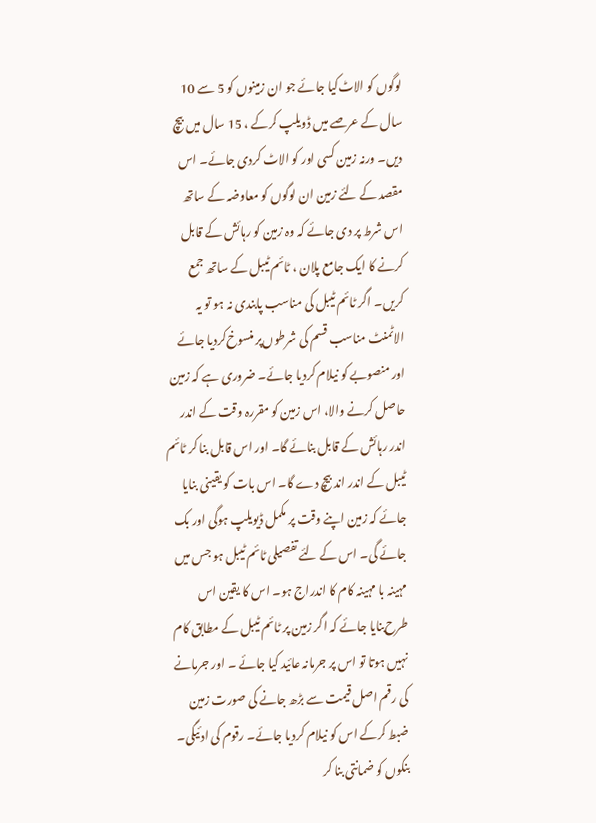لوگوں کو الاٹ‌کیا جائے جو ان زمینوں کو 5 سے 10 سال کے عرصے میں ڈویلپ کرکے ، 15 سال میں بیچ دیں۔ ورنہ زمین کسی اور کو الاٹ کردی جائے۔ اس مقصد کے لئے زمین ان لوگوں کو معاوضہ کے ساتھ اس شرط پر دی جائے کہ وہ زمین کو رہائش کے قابل کرنے کا ایک جامع پلان ، ٹائم ٹیبل کے ساتھ جمع کریں۔ اگر ٹائم ٹیبل کی مناسب پابندی نہ ہو تو یہ الاٹمنٹ مناسب قسم کی شرطوں‌پر منسوخ‌کردیا جائے اور منصوبے کو نیلام کردیا جائے۔ ضروری ہے کہ زمین حاصل کرنے والا، اس زمین کو مقررہ وقت کے اندر اندر رہائش کے قابل بنائے گا۔ اور اس قابل بنا کر ٹائم ٹیبل کے اندر اند بیچ دے گا۔ اس بات کو یقینی بنایا جائے کہ زمین اپنے وقت پر مکمل ڈیویلپ ہوگی اور بک جائے گی۔ اس کے لئے تفصیلی ٹائم ٹیبل ہو جس میں مہینہ با مہینہ کام کا اندراج ہو۔ اس کا یقین اس طرح‌بنایا جائے کہ اگر زمین پر ٹائم ٹیبل کے مطابق کام نہیں ہوتا تو اس پر جرمانہ عائید کیا جائے ۔ اور جرمانے کی رقم اصل قیمت سے بڑھ جانے کی صورت زمین ضبط کرکے اس کو نیلام کردیا جائے۔ رقوم کی ادئیگی۔ بنکوں کو ضمانتی بنا کر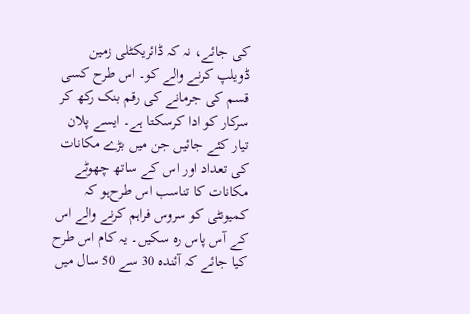کی جائے، نہ کہ ڈائریکٹلی زمین ڈویلپ کرنے والے کو۔ اس طرح کسی قسم کی جرمانے کی رقم بنک رکھ کر سرکار کو ادا کرسکتا ہے۔ ایسے پلان تیار کئے جائیں جن میں بڑے مکانات کی تعداد اور اس کے ساتھ چھوٹے مکانات کا تناسب اس طرح‌ہو کہ کمیونٹی کو سروس فراہم کرنے والے اس کے آس پاس رہ سکیں۔ یہ کام اس طرح کیا جائے کہ آئندہ 30 سے 50 سال میں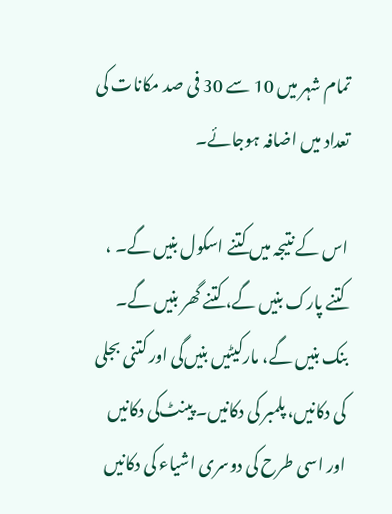تمام شہر میں 10 سے 30 فی صد مکانات کی تعداد میں اضافہ ہوجائے۔

اس کے نتیجہ میں کتنے اسکول بنیں گے۔ ، کتنے پارک بنیں گے، کتنے گھر بنیں گے۔ بنک بنیں گے، مارکیٹیں‌ بنیں‌گی اور کتنی بجلی کی دکانیں، پلمبر کی دکانیں۔ پینٹ‌کی دکانیں اور اسی طرح کی دوسری اشیاء کی دکانیں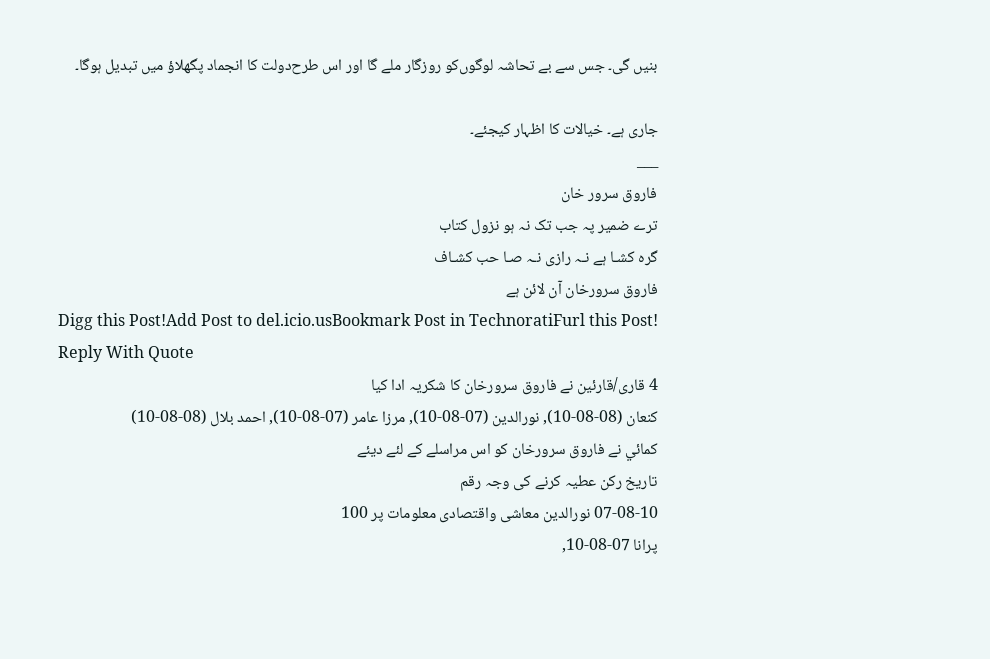بنیں گی۔ جس سے بے تحاشہ لوگوں‌کو روزگار ملے گا اور اس طرح‌دولت کا انجماد پگھلاؤ میں تبدیل ہوگا۔

جاری ہے۔ خیالات کا اظہار کیجئے۔
___
فاروق سرور خان
ترے ضمیر پہ جب تک نہ ہو نزول کتاب
گرہ کشـا ہے نـہ رازی نـہ صـا حب کشـاف
فاروق سرورخان آن لائن ہے
Digg this Post!Add Post to del.icio.usBookmark Post in TechnoratiFurl this Post!
Reply With Quote
4 قاری/قارئین نے فاروق سرورخان کا شکریہ ادا کیا
کنعان (08-08-10), نورالدین (07-08-10), مرزا عامر (07-08-10), احمد بلال (08-08-10)
کمائي نے فاروق سرورخان کو اس مراسلے کے لئے دیئے
تاریخ رکن عطیہ کرنے کی وجہ رقم
07-08-10 نورالدین معاشی واقتصادی معلومات پر 100
پرانا 07-08-10,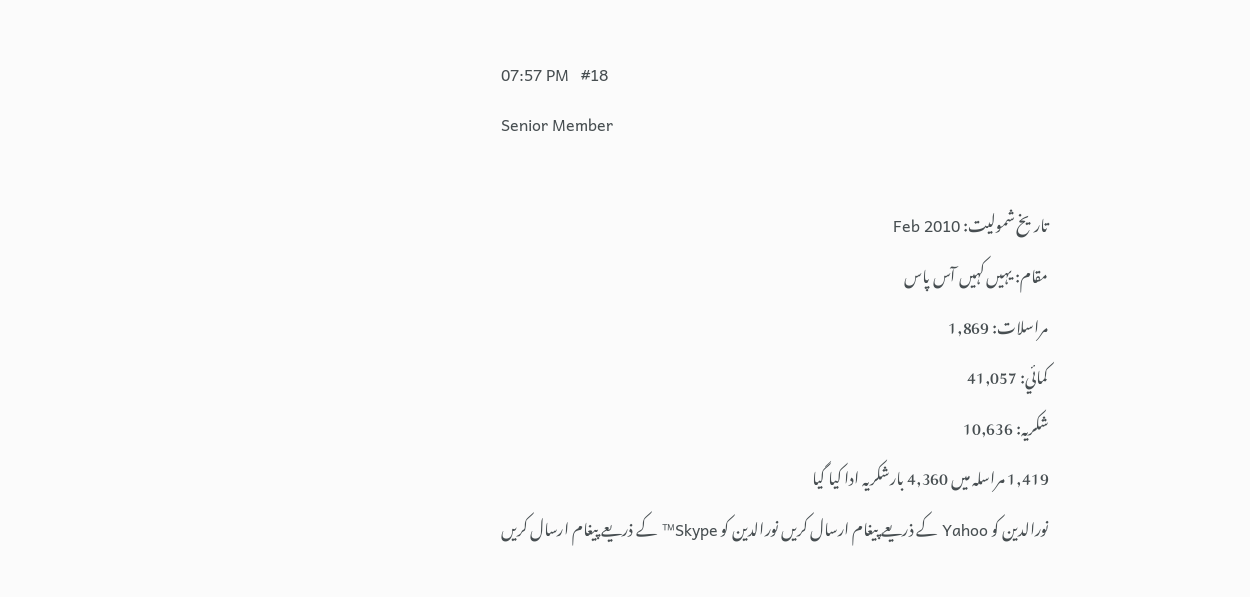07:57 PM   #18
Senior Member

تاریخ شمولیت: Feb 2010
مقام: یہیں کہیں آس پاس
مراسلات: 1,869
کمائي: 41,057
شکریہ: 10,636
1,419 مراسلہ میں 4,360 بارشکریہ ادا کیا گیا
نورالدین کو Yahoo کے ذریعے پیغام ارسال کریں نورالدین کو Skype™ کے ذریعے پیغام ارسال کریں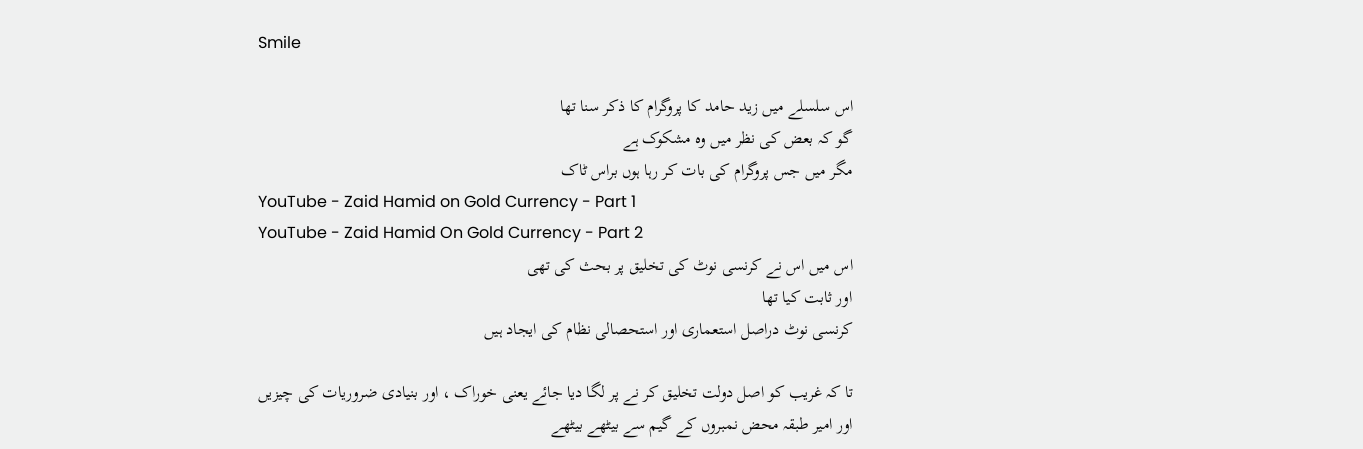Smile

اس سلسلے میں زید حامد کا پروگرام کا ذکر سنا تھا
گو کہ بعض کی نظر میں وہ مشکوک ہے
مگر میں جس پروگرام کی بات کر رہا ہوں براس ٹاک
YouTube - Zaid Hamid on Gold Currency - Part 1
YouTube - Zaid Hamid On Gold Currency - Part 2
اس میں اس نے کرنسی نوٹ کی تخلیق پر بحث کی تھی
اور ثابت کیا تھا
کرنسی نوٹ دراصل استعماری اور استحصالی نظام کی ایجاد ہيں

تا کہ غریب کو اصل دولت تخلیق کر نے پر لگا دیا جائے یعنی خوراک ، اور بنیادی ضروریات کی چیزیں
اور امیر طبقہ محض نمبروں کے گیم سے بیٹھے بیٹھے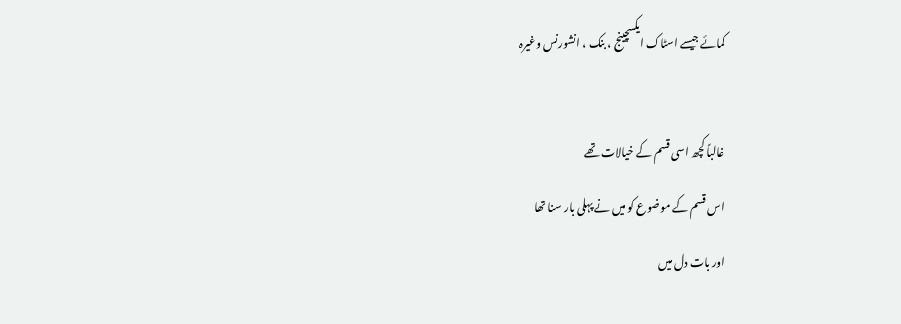کمائے جیسے اسٹاک ایکسچینج ، بنک ، انشورنس وغیرہ

غالباً کچھ اسی قسم کے خیالات تھے
اس قسم کے موضوع کو میں نے پہلی بار سنا تھا
اور بات دل میں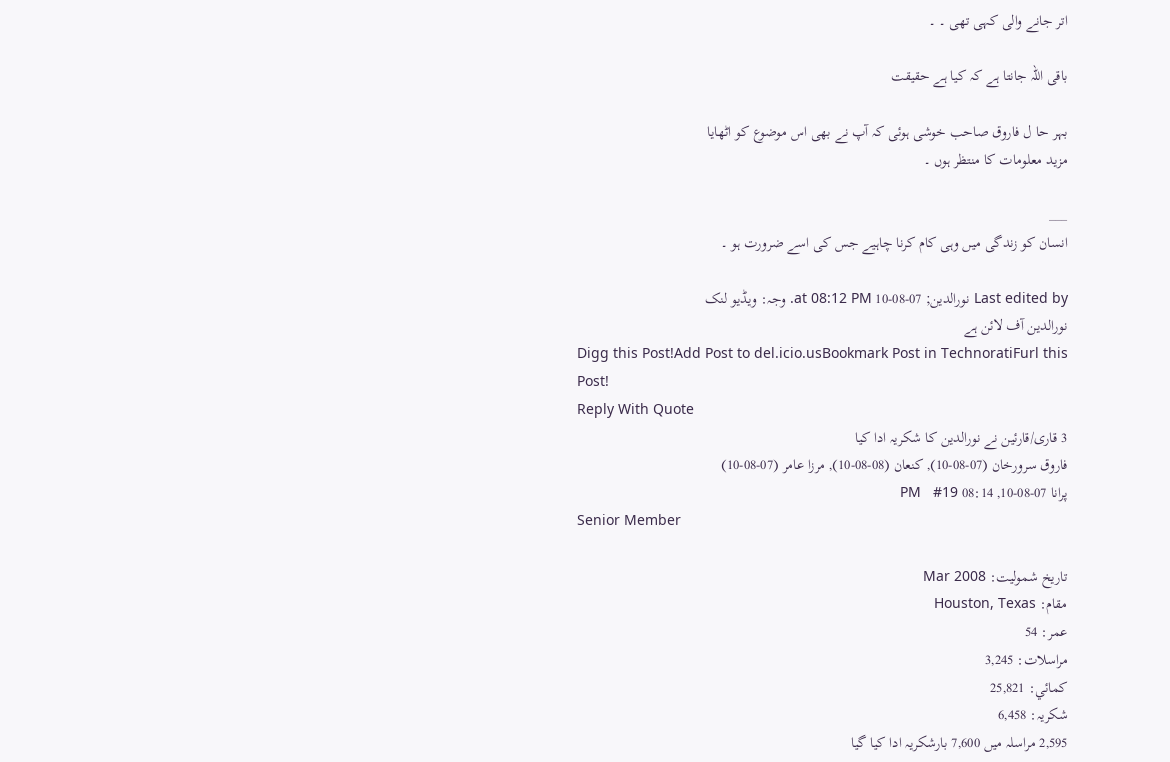اتر جانے والی کہی تھی ۔ ۔

باقی اللہ جانتا ہے کہ کیا ہے حقیقت

بہر حا ل فاروق صاحب خوشی ہوئی کہ آپ نے بھی اس موضوع کو اٹھایا
مزید معلومات کا منتظر ہوں ۔

___
انسان کو زندگی میں وہی کام کرنا چاہیے جس کی اسے ضرورت ہو ۔

Last edited by نورالدین; 07-08-10 at 08:12 PM. وجہ: ویڈیو لنک
نورالدین آف لائن ہے
Digg this Post!Add Post to del.icio.usBookmark Post in TechnoratiFurl this Post!
Reply With Quote
3 قاری/قارئین نے نورالدین کا شکریہ ادا کیا
فاروق سرورخان (07-08-10), کنعان (08-08-10), مرزا عامر (07-08-10)
پرانا 07-08-10, 08:14 PM   #19
Senior Member

تاریخ شمولیت: Mar 2008
مقام: Houston, Texas
عمر: 54
مراسلات: 3,245
کمائي: 25,821
شکریہ: 6,458
2,595 مراسلہ میں 7,600 بارشکریہ ادا کیا گیا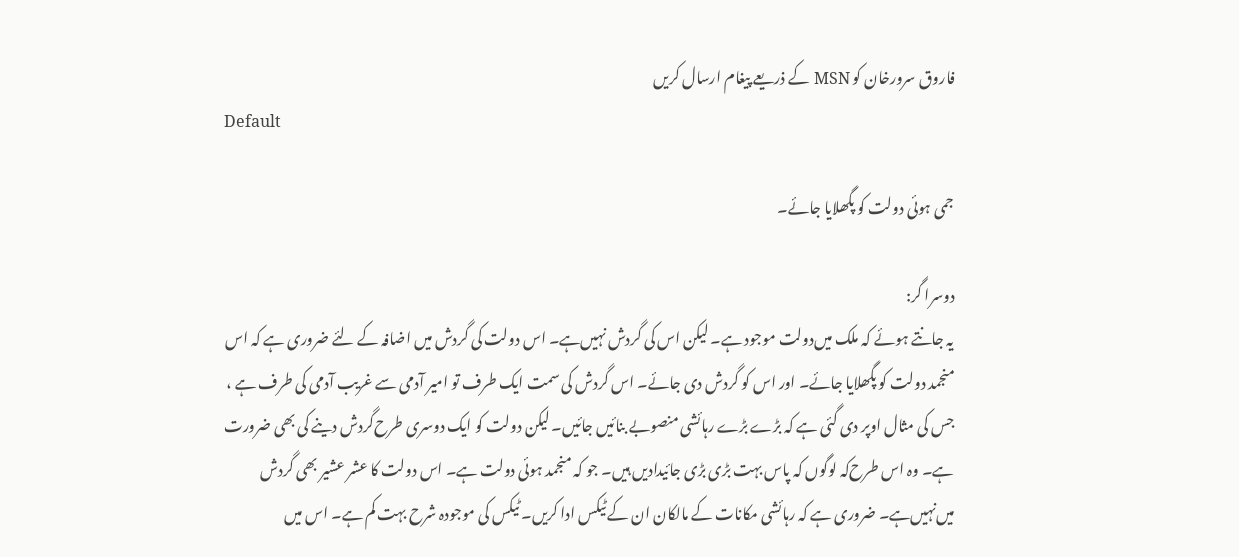فاروق سرورخان کو MSN کے ذریعے پیغام ارسال کریں
Default

جمی ہوئی دولت کو پگھلایا جائے۔

دوسرا گر:
یہ جانتے ہوئے کہ ملک میں‌دولت موجود ہے۔ لیکن اس کی گردش نہیں‌ہے۔ اس دولت کی گردش میں اضافہ کے لئے ضروری ہے کہ اس منجمد دولت کو پگھلایا جائے۔ اور اس کو گردش دی جائے۔ اس گردش کی سمت ایک طرف تو امیر آدمی سے غریب آدمی کی طرف ہے ، جس کی مثال اوپر دی گئی ہے کہ بڑے بڑے رہائشی منصوبے بنائیں جائیں۔ لیکن دولت کو ایک دوسری طرح‌گردش دینے کی بھی ضرورت ہے۔ وہ اس طرح‌کہ لوگوں کہ پاس بہت بڑی بڑی جائیدادیں ہیں۔ جو کہ منجمد ہوئی دولت ہے۔ اس دولت کا عشر عشیر بھی گردش میں‌نہیں‌ہے۔ ضروری ہے کہ رہائشی مکانات کے مالکان ان کے ٹیکس ادا کریں۔ ٹیکس کی موجودہ شرح بہت کم ہے۔ اس میں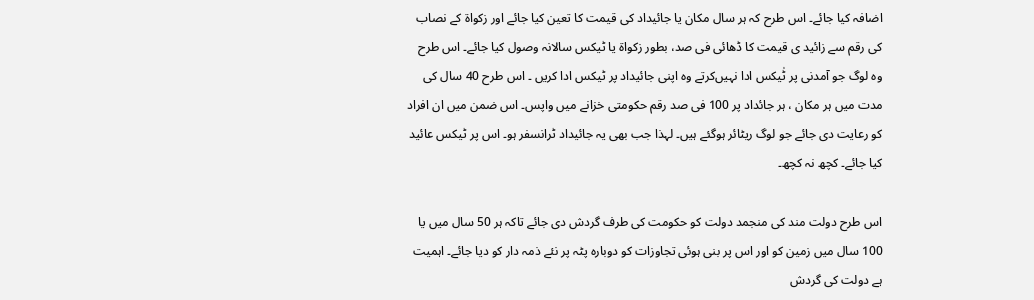اضافہ کیا جائے۔ اس طرح کہ ہر سال مکان یا جائیداد کی قیمت کا تعین کیا جائے اور زکواۃ کے نصاب کی رقم سے زائید ی قیمت کا ڈھائی فی صد، بطور زکواۃ یا ٹیکس سالانہ وصول کیا جائے۔ اس طرح وہ لوگ جو آمدنی پر ٹٰیکس ادا نہیں‌کرتے وہ اپنی جائیداد پر ٹیکس ادا کریں ۔ اس طرح 40 سال کی مدت میں ہر مکان ، ہر جائداد پر 100 فی صد رقم حکومتی خزانے میں واپس۔ اس ضمن میں ان افراد کو رعایت دی جائے جو لوگ ریٹائر ہوگئے ہیں۔ لہذا جب بھی یہ جائیداد ٹرانسفر ہو۔ اس پر ٹیکس عائید کیا جائے۔ کچھ نہ کچھ۔

اس طرح دولت مند کی منجمد دولت کو حکومت کی طرف گردش دی جائے تاکہ ہر 50 سال میں یا 100 سال میں زمین کو اور اس پر بنی ہوئی تجاوزات کو دوبارہ پٹہ پر نئے ذمہ دار کو دیا جائے۔ اہمیت ہے دولت کی گردش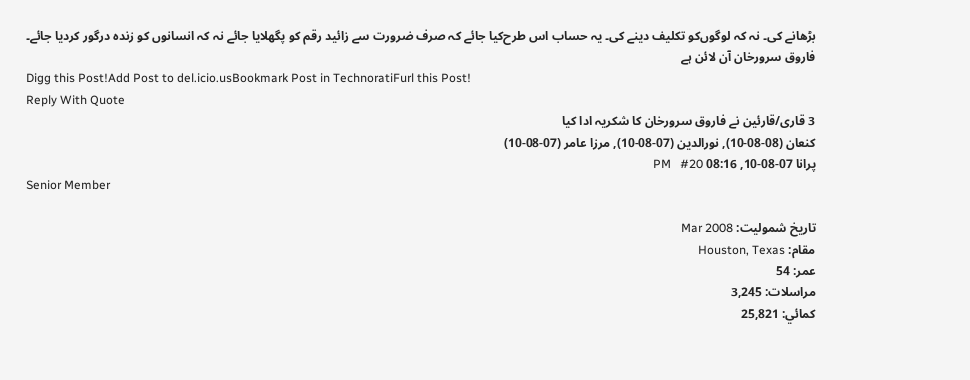بڑھانے کی۔ نہ کہ لوگوں‌کو تکلیف دینے کی۔ یہ حساب اس طرح‌کیا جائے کہ صرف ضرورت سے زائید رقم کو پگھلایا جائے نہ کہ انسانوں کو زندہ درگور کردیا جائے۔
فاروق سرورخان آن لائن ہے
Digg this Post!Add Post to del.icio.usBookmark Post in TechnoratiFurl this Post!
Reply With Quote
3 قاری/قارئین نے فاروق سرورخان کا شکریہ ادا کیا
کنعان (08-08-10), نورالدین (07-08-10), مرزا عامر (07-08-10)
پرانا 07-08-10, 08:16 PM   #20
Senior Member

تاریخ شمولیت: Mar 2008
مقام: Houston, Texas
عمر: 54
مراسلات: 3,245
کمائي: 25,821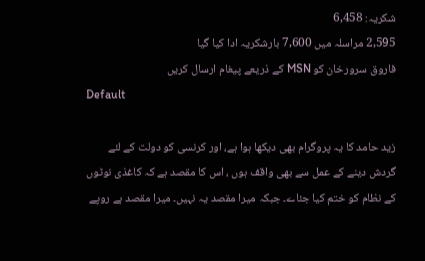شکریہ: 6,458
2,595 مراسلہ میں 7,600 بارشکریہ ادا کیا گیا
فاروق سرورخان کو MSN کے ذریعے پیغام ارسال کریں
Default

زید حامد کا یہ پروگرام بھی دیکھا ہوا ہے، اور کرنسی کو دولت کے لئے گردش دینے کے عمل سے بھی واقف ہوں ، اس کا مقصد ہے کہ کاغذی نوٹوں کے نظام کو ختم کیا جئاے۔ جبکہ میرا مقصد یہ نہیں۔ میرا مقصد ہے روپے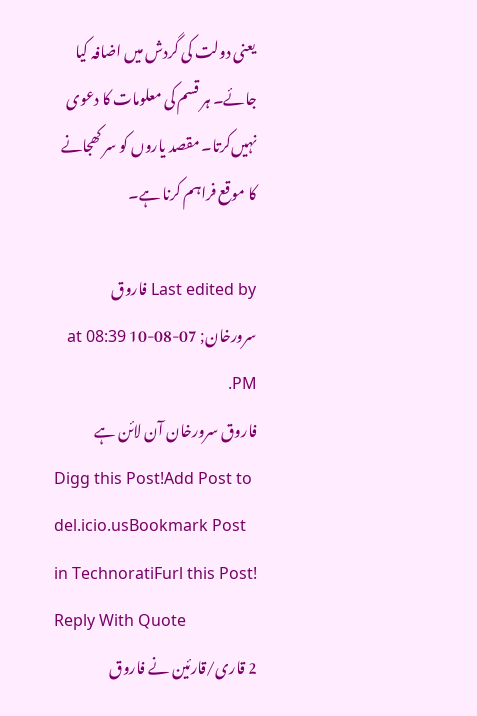یعنی دولت کی گردش میں اضافہ کیا جائے۔ ہر قسم کی معلومات کا دعوی نہیں‌کرتا۔ مقصد یاروں کو سر کھجانے کا موقع فراہم کرنا ہے۔

Last edited by فاروق سرورخان; 07-08-10 at 08:39 PM.
فاروق سرورخان آن لائن ہے
Digg this Post!Add Post to del.icio.usBookmark Post in TechnoratiFurl this Post!
Reply With Quote
2 قاری/قارئین نے فاروق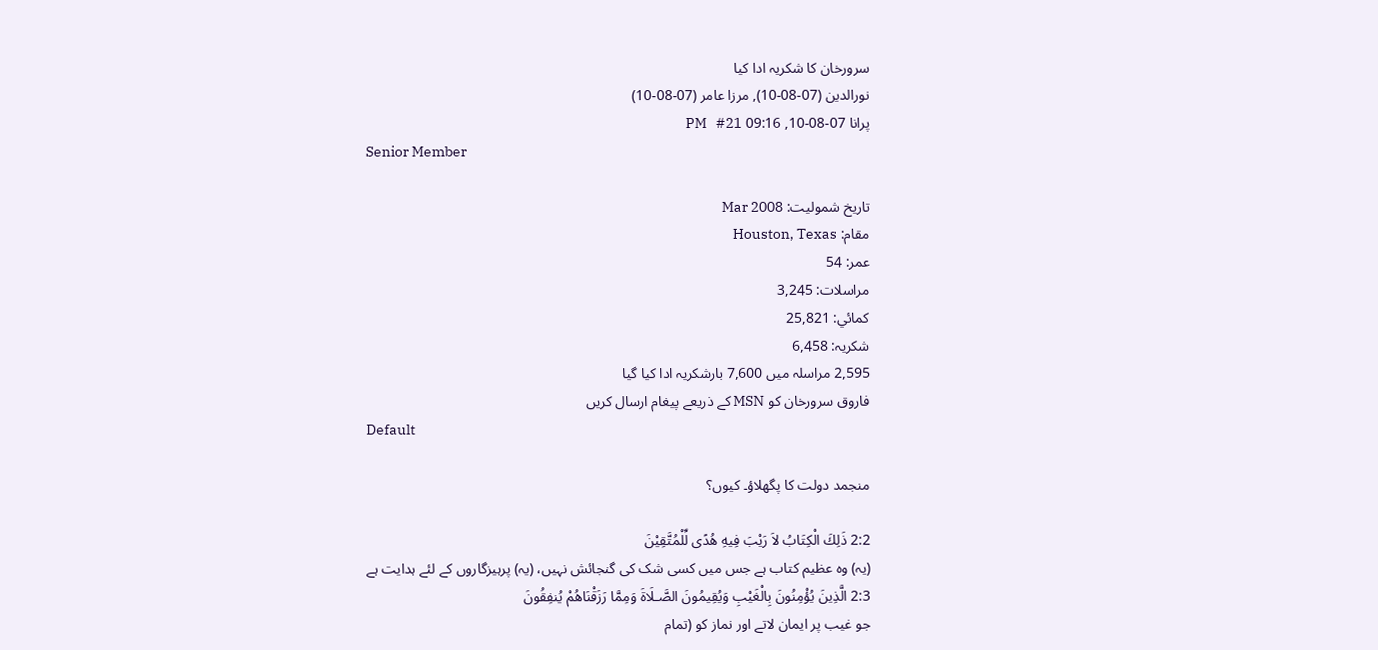سرورخان کا شکریہ ادا کیا
نورالدین (07-08-10), مرزا عامر (07-08-10)
پرانا 07-08-10, 09:16 PM   #21
Senior Member

تاریخ شمولیت: Mar 2008
مقام: Houston, Texas
عمر: 54
مراسلات: 3,245
کمائي: 25,821
شکریہ: 6,458
2,595 مراسلہ میں 7,600 بارشکریہ ادا کیا گیا
فاروق سرورخان کو MSN کے ذریعے پیغام ارسال کریں
Default

منجمد دولت کا پگھلاؤ۔ کیوں؟

2:2 ذَلِكَ الْكِتَابُ لاَ رَيْبَ فِيهِ هُدًى لِّلْمُتَّقِيْنَ
(یہ) وہ عظیم کتاب ہے جس میں کسی شک کی گنجائش نہیں، (یہ) پرہیزگاروں کے لئے ہدایت ہے
2:3 الَّذِينَ يُؤْمِنُونَ بِالْغَيْبِ وَيُقِيمُونَ الصَّـلَاةَ وَمِمَّا رَزَقْنَاهُمْ يُنفِقُونَ
جو غیب پر ایمان لاتے اور نماز کو (تمام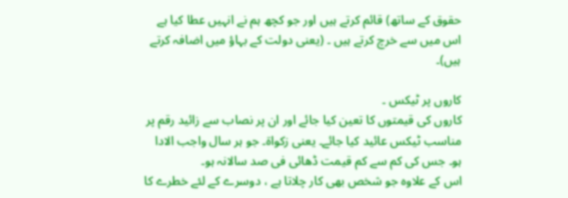حقوق کے ساتھ) قائم کرتے ہیں اور جو کچھ ہم نے انہیں عطا کیا ہے اس میں سے خرچ کرتے ہیں ۔ (یعنی دولت کے بہاؤ میں اضافہ کرتے ہیں)۔

کاروں پر ٹیکس ۔
کاروں کی قیمتوں کا تعین کیا جائے اور ان پر نصاب سے زائید رقم پر مناسب ٹیکس عائید کیا جائے۔ یعنی زکواۃ۔ جو ہر سال واجب الادا ہو۔ جس کی کم سے کم قیمت ڈھائی فی صد سالانہ ہو۔
اس کے علاوہ جو شخص بھی کار چلاتا ہے ، دوسرے کے لئے خطرے کا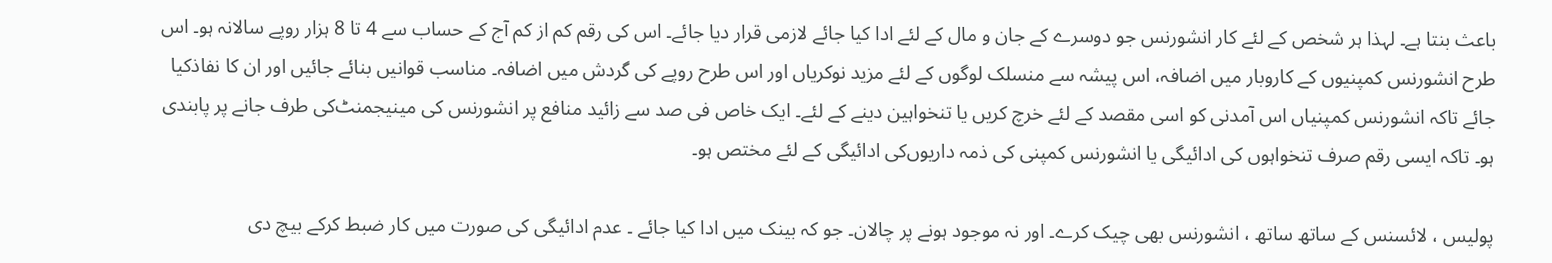باعث بنتا ہے۔ لہذا ہر شخص کے لئے کار انشورنس جو دوسرے کے جان و مال کے لئے ادا کیا جائے لازمی قرار دیا جائے۔ اس کی رقم کم از کم آج کے حساب سے 4 تا 8 ہزار روپے سالانہ ہو۔ اس طرح انشورنس کمپنیوں کے کاروبار میں اضافہ، اس پیشہ سے منسلک لوگوں کے لئے مزید نوکریاں اور اس طرح روپے کی گردش میں اضافہ۔ مناسب قوانیں بنائے جائیں اور ان کا نفاذ‌کیا جائے تاکہ انشورنس کمپنیاں اس آمدنی کو اسی مقصد کے لئے خرچ کریں یا تنخواہین دینے کے لئے۔ ایک خاص فی صد سے زائید منافع پر انشورنس کی مینیجمنٹ‌کی طرف جانے پر پابندی ہو۔ تاکہ ایسی رقم صرف تنخواہوں کی ادائیگی یا انشورنس کمپنی کی ذمہ داریوں‌کی ادائیگی کے لئے مختص ہو۔

پولیس ، لائسنس کے ساتھ ساتھ ، انشورنس بھی چیک کرے۔ اور نہ موجود ہونے پر چالان۔ جو کہ بینک میں ادا کیا جائے ۔ عدم ادائیگی کی صورت میں کار ضبط کرکے بیچ دی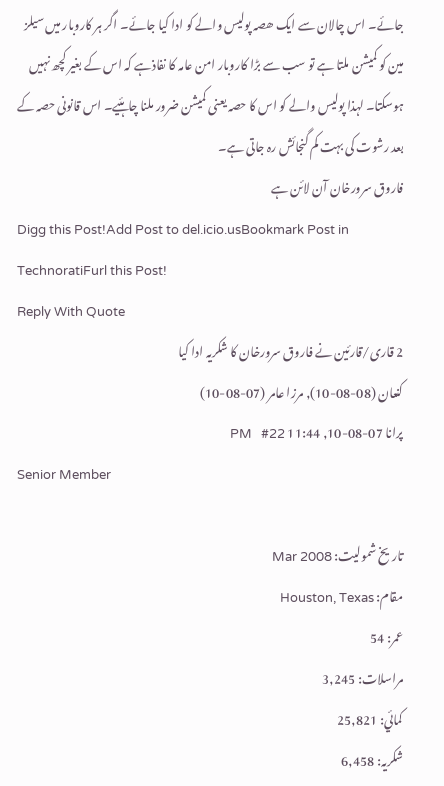جائے۔ اس چالان سے ایک ھصہ پولیس والے کو ادا کیا جائے۔ اگر ہر کاروبار میں سیلز مین کو کمیشن ملتا ہے تو سب سے بڑا کاروبار امن عامہ کا نفاذ‌ہے کہ اس کے بغیر کچھ نہیں ہوسکتا۔ لہذا پولیس والے کو اس کا حصہ یعنی کمیشن ضرور ملنا چاہئیے۔ اس قانونی حصہ کے بعد رشوت کی بہت کم گنجائش رہ جاتی ہے۔
فاروق سرورخان آن لائن ہے
Digg this Post!Add Post to del.icio.usBookmark Post in TechnoratiFurl this Post!
Reply With Quote
2 قاری/قارئین نے فاروق سرورخان کا شکریہ ادا کیا
کنعان (08-08-10), مرزا عامر (07-08-10)
پرانا 07-08-10, 11:44 PM   #22
Senior Member

تاریخ شمولیت: Mar 2008
مقام: Houston, Texas
عمر: 54
مراسلات: 3,245
کمائي: 25,821
شکریہ: 6,458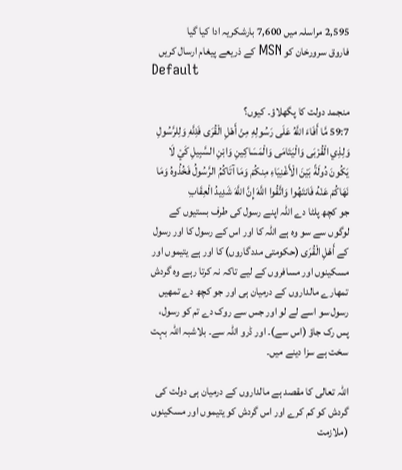2,595 مراسلہ میں 7,600 بارشکریہ ادا کیا گیا
فاروق سرورخان کو MSN کے ذریعے پیغام ارسال کریں
Default

منجمد دولت کا پگھلاؤ۔ کیوں؟
59:7 مَّا أَفَاءَ اللَّهُ عَلَى رَسُولِهِ مِنْ أَهْلِ الْقُرَى فَلِلَّهِ وَلِلرَّسُولِ وَلِذِي الْقُرْبَى وَالْيَتَامَى وَالْمَسَاكِينِ وَابْنِ السَّبِيلِ كَيْ لَا يَكُونَ دُولَةً بَيْنَ الْأَغْنِيَاءِ مِنكُمْ وَمَا آتَاكُمُ الرَّسُولُ فَخُذُوهُ وَمَا نَهَاكُمْ عَنْهُ فَانتَهُوا وَاتَّقُوا اللَّهَ إِنَّ اللَّهَ شَدِيدُ الْعِقَابِ
جو کچھ پلٹا دے اللہ اپنے رسول کی طرف بستیوں کے لوگوں سے سو وہ ہے اللہ کا اور اس کے رسول کا اور رسول کے أَهْلِ الْقُرَى (حکومتی مددگاروں) کا اور ہے یتیموں اور مسکینوں اور مسافروں کے لیے تاکہ نہ کرتا رہے وہ گردش تمھارے مالداروں کے درمیان ہی اور جو کچھ دے تمھیں رسول سو اسے لے لو اور جس سے روک دے تم کو رسول، پس رک جاؤ (اس سے)۔ اور ڈرو اللہ سے۔ بلاشبہ اللہ بہت سخت ہے سزا دینے میں۔

اللہ تعالی کا مقصد ہے مالداروں کے درمیان ہی دولت کی گردش کو کم کرے اور اس گردش کو یتیموں اور مسکینوں (ملازمت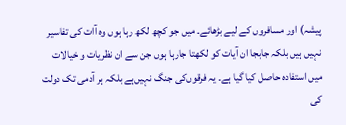پیشہ) اور مسافروں کے لیے بڑھائے۔ میں جو کچھ لکھ رہا ہوں وہ آات کی تفاسیر نہیں ہیں بلکہ جابجا ان آیات کو لکھتا جارہا ہوں جن سے ان نظریات و خیالات میں استفادہ حاصل کیا گیا ہے۔ یہ فرقوں‌کی جنگ نہیں‌ہے بلکہ ہر آدمی تک دولت کی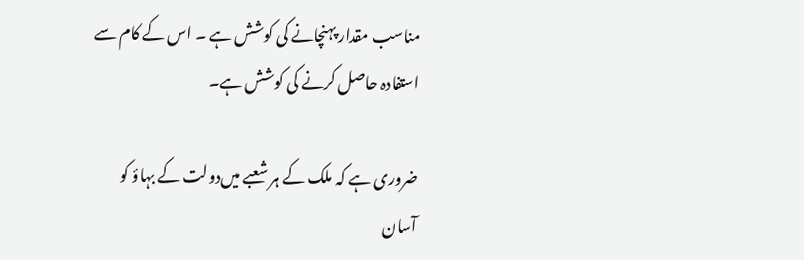مناسب مقدار پہنچانے کی کوشش ہے ۔ اس کے کام سے استفادہ حاصل کرنے کی کوشش ہے۔

ضروری ہے کہ ملک کے ہر شعبے میں‌دولت کے بہاؤ کو آسان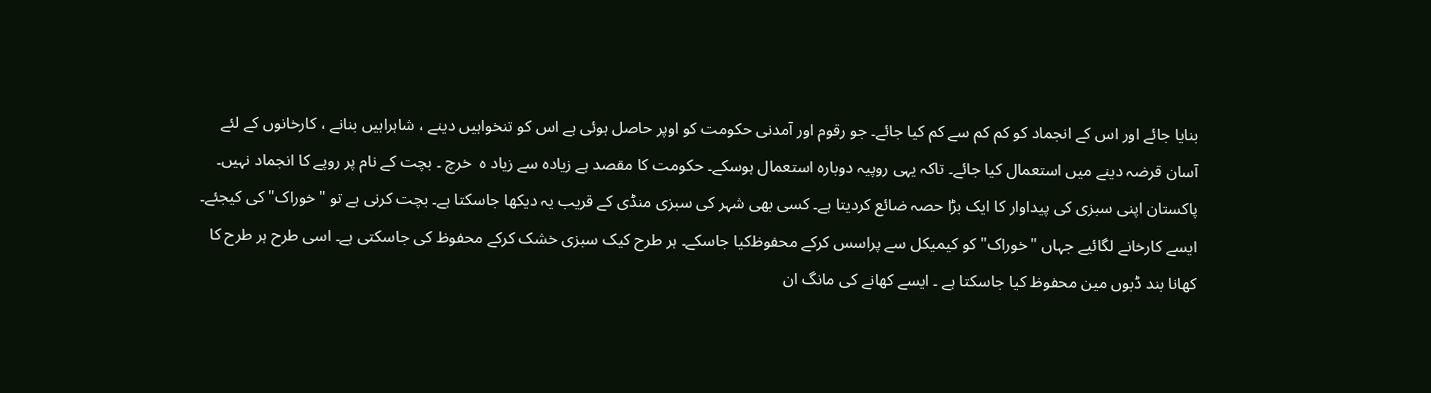بنایا جائے اور اس کے انجماد کو کم کم سے کم کیا جائے۔ جو رقوم اور آمدنی حکومت کو اوپر حاصل ہوئی ہے اس کو تنخواہیں دینے ، شاہراہیں بنانے ، کارخانوں کے لئے آسان قرضہ دینے میں استعمال کیا جائے۔ تاکہ یہی روپیہ دوبارہ استعمال ہوسکے۔ حکومت کا مقصد ہے زیادہ سے زیاد ہ ‌ خرچ ۔ بچت کے نام پر روپے کا انجماد نہیں۔ پاکستان اپنی سبزی کی پیداوار کا ایک بڑا حصہ ضائع کردیتا ہے۔ کسی بھی شہر کی سبزی منڈی کے قریب یہ دیکھا جاسکتا ہے۔ بچت کرنی ہے تو "خوراک" کی کیجئے۔ ایسے کارخانے لگائیے جہاں "خوراک" کو کیمیکل سے پراسس کرکے محفوظ‌کیا جاسکے۔ ہر طرح کیک سبزی خشک کرکے محفوظ کی جاسکتی ہے۔ اسی طرح ہر طرح کا کھانا بند ڈبوں مین محفوظ کیا جاسکتا ہے ۔ ایسے کھانے کی مانگ ان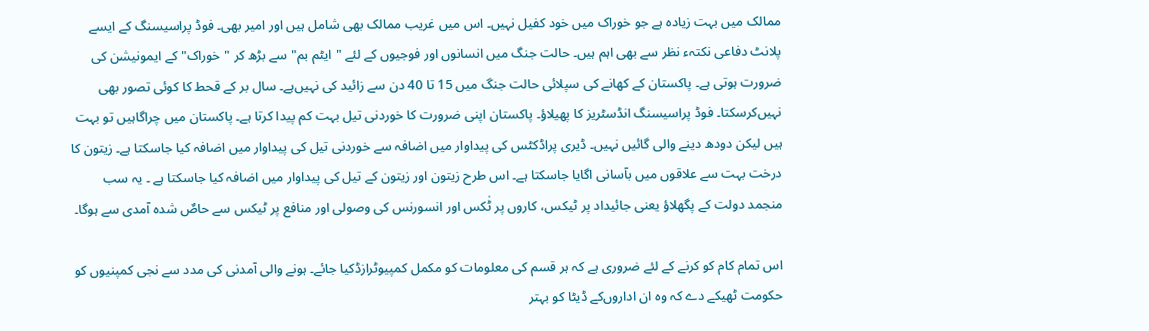ممالک میں بہت زیادہ ہے جو خوراک میں خود کفیل نہیں۔ اس میں غریب ممالک بھی شامل ہیں اور امیر بھی۔ فوڈ پراسیسنگ کے ایسے پلانٹ دفاعی نکتہء نظر سے بھی اہم ہیں‌۔ حالت جنگ میں انسانوں اور فوجیوں کے لئے "ایٹم بم"سے بڑھ کر "خوراک" کے ایمونیشن کی ضرورت ہوتی ہے۔ پاکستان کے کھانے کی سپلائی حالت جنگ میں 15 تا 40 دن سے زائید کی نہیں‌ہے۔ سال بر کے قحط کا کوئی تصور بھی نہیں‌کرسکتا۔ فوڈ پراسیسنگ انڈسٹریز کا پھیلاؤ۔ پاکستان اپنی ضرورت کا خوردنی تیل بہت کم پیدا کرتا ہے۔ پاکستان میں چراگاہیں تو بہت ہیں لیکن دودھ دینے والی گائیں نہیں۔ ڈیری پراڈکٹس کی پیداوار میں‌ اضافہ سے خوردنی تیل کی پیداوار میں اضافہ کیا جاسکتا ہے۔ زیتون کا درخت بہت سے علاقوں‌ میں بآسانی اگایا جاسکتا ہے۔ اس طرح زیتون اور زیتون کے تیل کی پیداوار میں اضافہ کیا جاسکتا ہے ۔ یہ سب منجمد دولت کے پگھلاؤ یعنی جائیداد پر ٹیکس، کاروں پر ٹٰکس اور انسورنس کی وصولی اور منافع پر ٹیکس سے حاصٌ شدہ آمدی سے ہوگا۔

اس تمام کام کو کرنے کے لئے ضروری ہے کہ ہر قسم کی معلومات کو مکمل کمپیوٹرازڈ‌کیا جائے۔ ہونے والی آمدنی کی مدد سے نجی کمپنیوں کو حکومت ٹھیکے دے کہ وہ ان اداروں‌کے ڈیٹا کو بہتر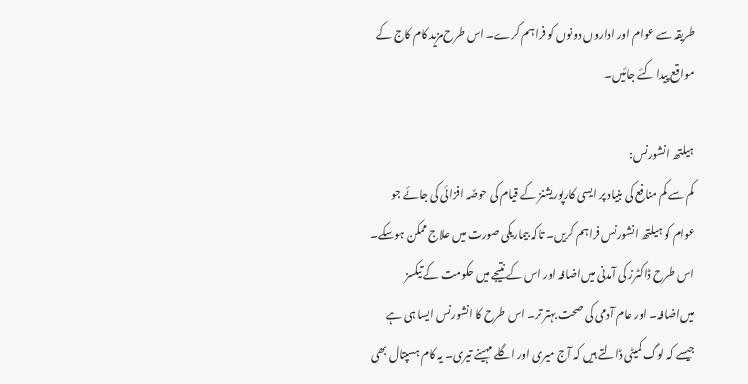طریقہ سے عوام اور اداروں دونوں کو فراہم کرے۔ اس طرح‌مزید کام کاج کے مواقع پیدا کئے جائیں۔

ہیلتھ انشورنس:
کم سے کم منافع کی بنیاد پر ایسی کارپوریشنز کے قیام کی حوصٌہ افزائی کی جائے جو عوام کو ہیلتھ انشورنس فراہم کریں۔ تاکہ بیماریکی صورت میں علاج ممکن ہوسکے۔ اس طرح‌ ڈاکٹرز کی آمدنی میں‌اضافہ اور اس کے نتیجے میں حکومت کے تیکسز میں‌اضافہ۔ اور عام آدمی کی صحت بہتر تر۔ اس طرح کا انشورنس ایسا ہی ہے جیسے کہ لوگ کمیٹی ڈالتے ہیں کہ آج میری اور اگلے مہینے تیری۔ یہ کام ہسپتال بھی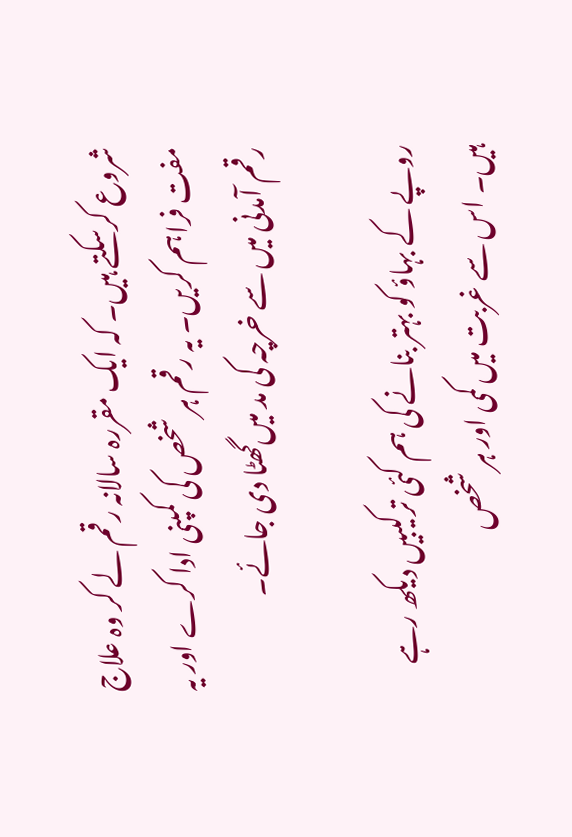شروع کرسکتے ہیں۔ کہ ایک مقررہ سالانہ رقم لے کر وہ علاج مفت فراہم کریں۔ یہ رقم ہر شخص کی کمپنی ادا کرے اور یہ رقم آمدنی میں سے خرچہ کی مد میں‌گھٹا دی جائے۔

روپے کے بہاؤ کو بہتر بنانے کی ہم کئی ترکیبیں دیکھ رہے ہیں۔ اس سے غربت میں کمی اور ہر شخص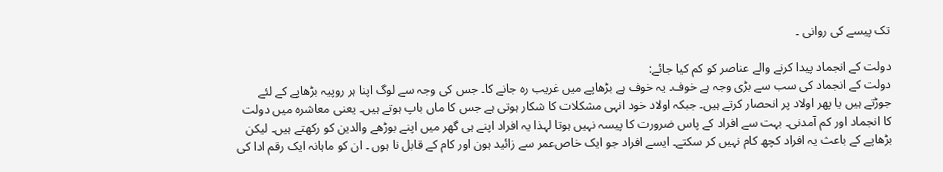تک پیسے کی روانی ۔

دولت کے انجماد پیدا کرنے والے عناصر کو کم کیا جائے:
دولت کے انجماد کی سب سے بڑی وجہ ہے خوف۔ یہ خوف ہے بڑھاپے میں غریب رہ جانے کا۔ جس کی وجہ سے لوگ اپنا ہر روپیہ بڑھاپے کے لئے جوڑتے ہیں یا پھر اولاد پر انحصار کرتے ہیں۔ جبکہ اولاد خود انہی مشکلات کا شکار ہوتی ہے جس کا ماں باپ ہوتے ہیں۔ یعنی معاشرہ میں دولت کا انجماد اور کم آمدنی۔ بہت سے افراد کے پاس ضرورت کا پیسہ نہیں ہوتا لہذا یہ افراد اپنے ہی گھر میں اپنے بوڑھے والدین کو رکھتے ہیں۔ لیکن بڑھاپے کے باعث یہ افراد کچھ کام نہیں کر سکتے۔ ایسے افراد جو ایک خاص‌عمر سے زائید ہون اور کام کے قابل نا ہوں ۔ ان کو ماہانہ ایک رقم ادا کی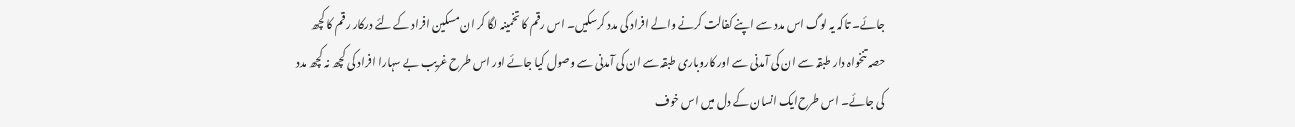جائے۔ تاکہ یہ لوگ اس مدد سے اپنے کفالت کرنے والے افراد کی مدد کرسکیں۔ اس رقم کا تخمینہ لگا کر ان مسکین افراد کے لئے درکار رقم کا کچھ حصہ تنخواہ دار طبقہ سے ان کی آمدنی سے اور کاروباری طبقہ سے ان کی آمدنی سے وصول کیا جائے اور اس طرح غریب بے سہارا افراد کی کچھ نہ کچھ مدد کی جائے۔ اس طرح‌ایک انسان کے دل میں اس خوف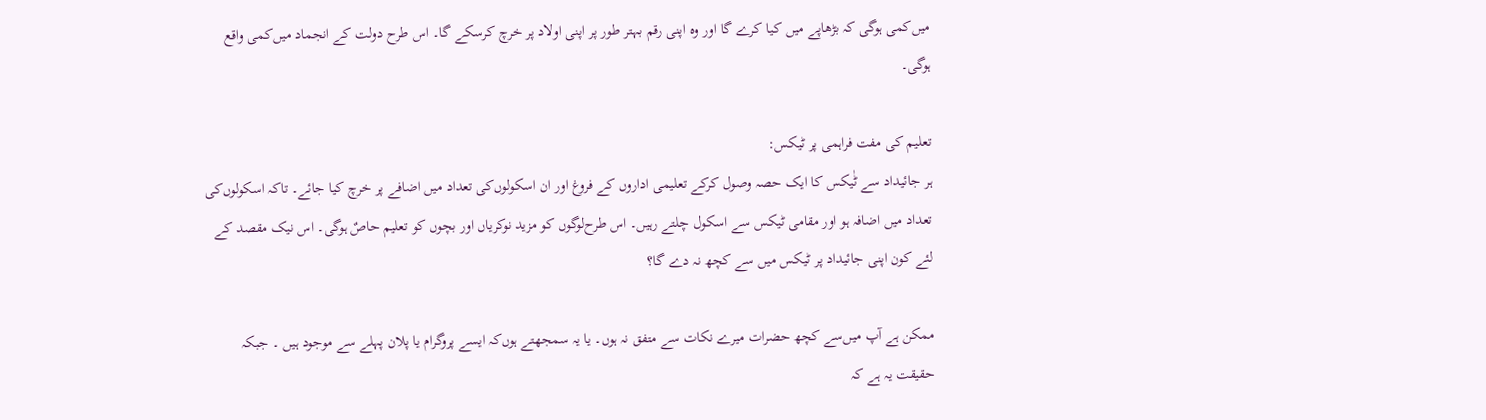میں‌کمی ہوگی کہ بڑھاپے میں کیا کرے گا اور وہ اپنی رقم بہتر طور پر اپنی اولاد پر خرچ کرسکے گا۔ اس طرح دولت کے انجماد میں‌کمی واقع ہوگی۔

تعلیم کی مفت فراہمی پر ٹیکس:
ہر جائیداد سے ٹٰیکس کا ایک حصہ وصول کرکے تعلیمی اداروں کے فروغ اور ان اسکولوں‌کی تعداد میں اضافے پر خرچ کیا جائے۔ تاکہ اسکولوں‌کی تعداد میں اضافہ ہو اور مقامی ٹیکس سے اسکول چلتے رہیں۔ اس طرح‌لوگوں کو مزید نوکریاں اور بچوں کو تعلیم حاصٌ ہوگی۔ اس نیک مقصد کے لئے کون اپنی جائیداد پر ٹیکس میں سے کچھ نہ دے گا؟

ممکن ہے آپ میں‌سے کچھ حضرات میرے نکات سے متفق نہ ہوں۔ یا یہ سمجھتے ہوں‌کہ ایسے پروگرام یا پلان پہلے سے موجود ہیں ۔ جبکہ حقیقت یہ ہے کہ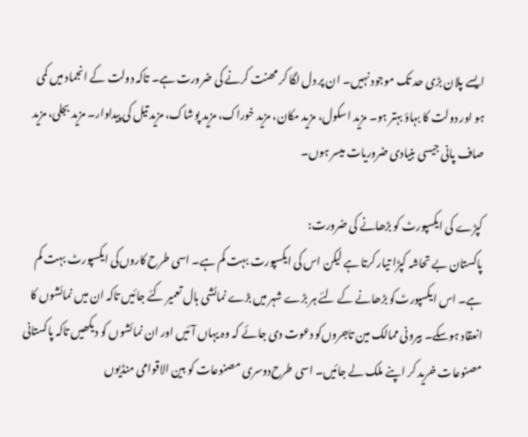ایسے پلان بڑی حد تک موجود نہیں۔ ان پر دل لگا کر مھنت کرنے کی ضرورت ہے۔ تاکہ دولت کے انجماد میں کمی ہو اور دولت کا بہاؤ بہتر ہو۔ مزید اسکول، مزید مکان، مزید خوراک، مزید پوشاک، مزید تیل کی پیداوار۔ مزید بجلی، مزید صاف پانی جیسی بنیادی ضروریات میسر ہوں۔

کپڑے کی ایکسپورٹ کو بڑھانے کی ضرورت:
پاکستان بے تحاشہ کپڑا تیار کرتا ہے لیکن اس کی ایکسپورت بہت کم ہے۔ اسی طرح‌ کاروں‌کی ایکسپورٹ بہت کم ہے۔ اس ایکسپورٹ‌کو بڑھانے کے لئے ہر بڑے شہر میں بڑے نمائشی ہال تعمیر کئے جائیں تاکہ ان میں نمائشوں کا انعقاد ہوسکے۔ بیرونی ممالک مین تاجروں‌کو دعوت دی جائے کہ وہ یہاں آئیں اور ان نمائشوں کو دیکھیں تاکہ پاکستانی مصنوعات خرید کر اپنے ملک لے جائیں۔ اسی طرح‌دوسری مصنوعات کو بین الاقوامی منڈیوں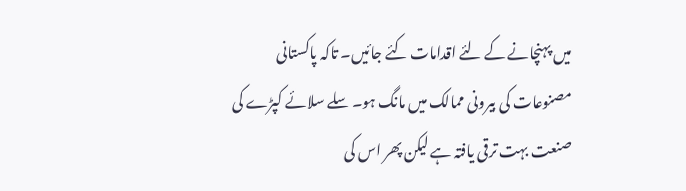میں پہنچانے کے لئے اقدامات کئے جائیں۔ تاکہ پاکستانی مصنوعات کی بیرونی ممالک میں مانگ ہو۔ سلے سلائے کپڑے کی صنعت بہت ترقی یافتہ ہے لیکن پھر اس کی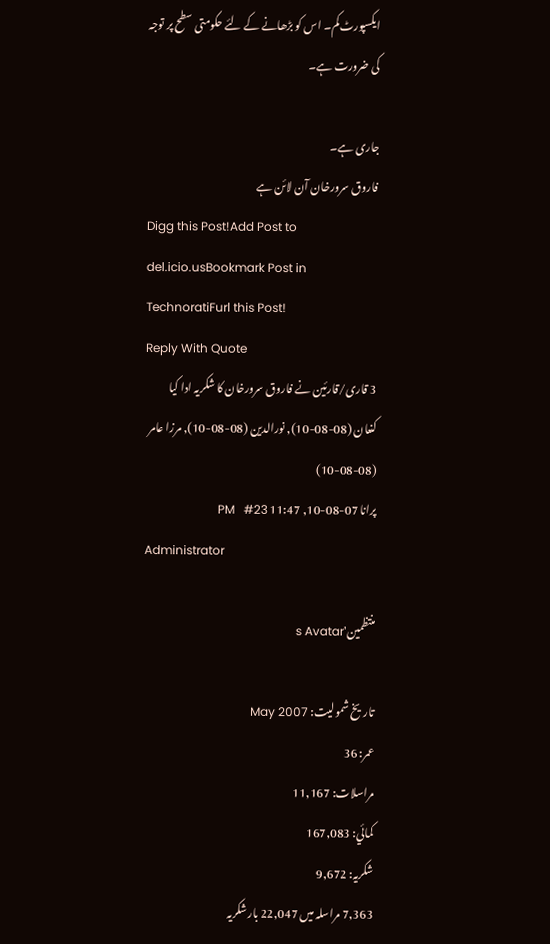ایکسپورٹ‌کم۔ اس کو بڑھانے کے لئے حکومتی سطح پر توجہ کی ضرورت ہے۔

جاری ہے۔
فاروق سرورخان آن لائن ہے
Digg this Post!Add Post to del.icio.usBookmark Post in TechnoratiFurl this Post!
Reply With Quote
3 قاری/قارئین نے فاروق سرورخان کا شکریہ ادا کیا
کنعان (08-08-10), نورالدین (08-08-10), مرزا عامر (08-08-10)
پرانا 07-08-10, 11:47 PM   #23
Administrator

منتظمین's Avatar

تاریخ شمولیت: May 2007
عمر: 36
مراسلات: 11,167
کمائي: 167,083
شکریہ: 9,672
7,363 مراسلہ میں 22,047 بارشکریہ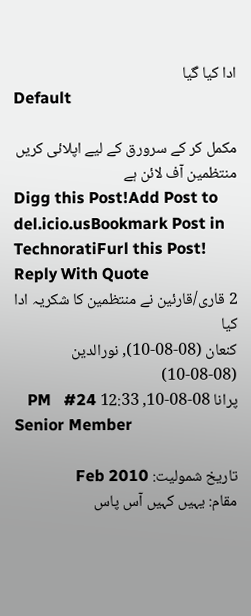ادا کیا گیا
Default

مکمل کر کے سرورق کے لیے اپلائی کریں
منتظمین آف لائن ہے
Digg this Post!Add Post to del.icio.usBookmark Post in TechnoratiFurl this Post!
Reply With Quote
2 قاری/قارئین نے منتظمین کا شکریہ ادا کیا
کنعان (08-08-10), نورالدین (08-08-10)
پرانا 08-08-10, 12:33 PM   #24
Senior Member

تاریخ شمولیت: Feb 2010
مقام: یہیں کہیں آس پاس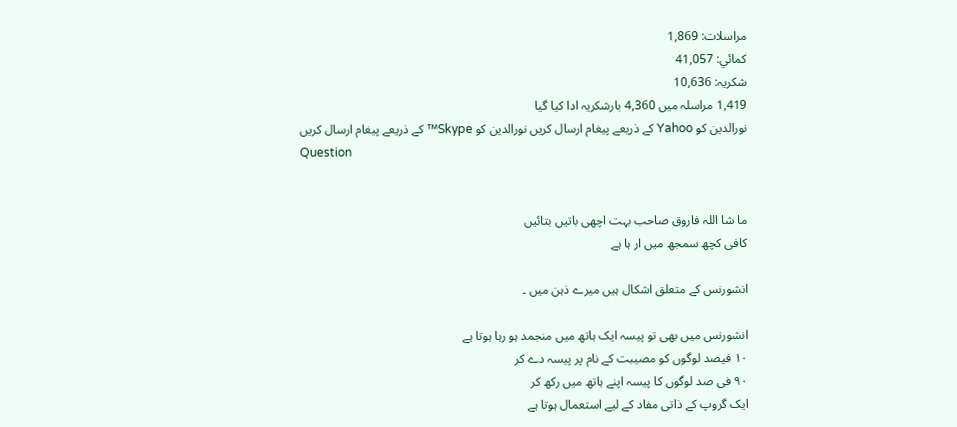مراسلات: 1,869
کمائي: 41,057
شکریہ: 10,636
1,419 مراسلہ میں 4,360 بارشکریہ ادا کیا گیا
نورالدین کو Yahoo کے ذریعے پیغام ارسال کریں نورالدین کو Skype™ کے ذریعے پیغام ارسال کریں
Question


ما شا اللہ فاروق صاحب بہت اچھی باتیں بتائيں
کافی کچھ سمجھ میں ار ہا ہے

انشورنس کے متعلق اشکال ہيں میرے ذہن میں ۔

انشورنس میں بھی تو پیسہ ایک ہاتھ میں منجمد ہو رہا ہوتا ہے
۱۰ فیصد لوگوں کو مصیبت کے نام پر پیسہ دے کر
۹۰ فی صد لوگوں کا پیسہ اپنے ہاتھ میں رکھ کر
ایک گروپ کے ذاتی مفاد کے لیے استعمال ہوتا ہے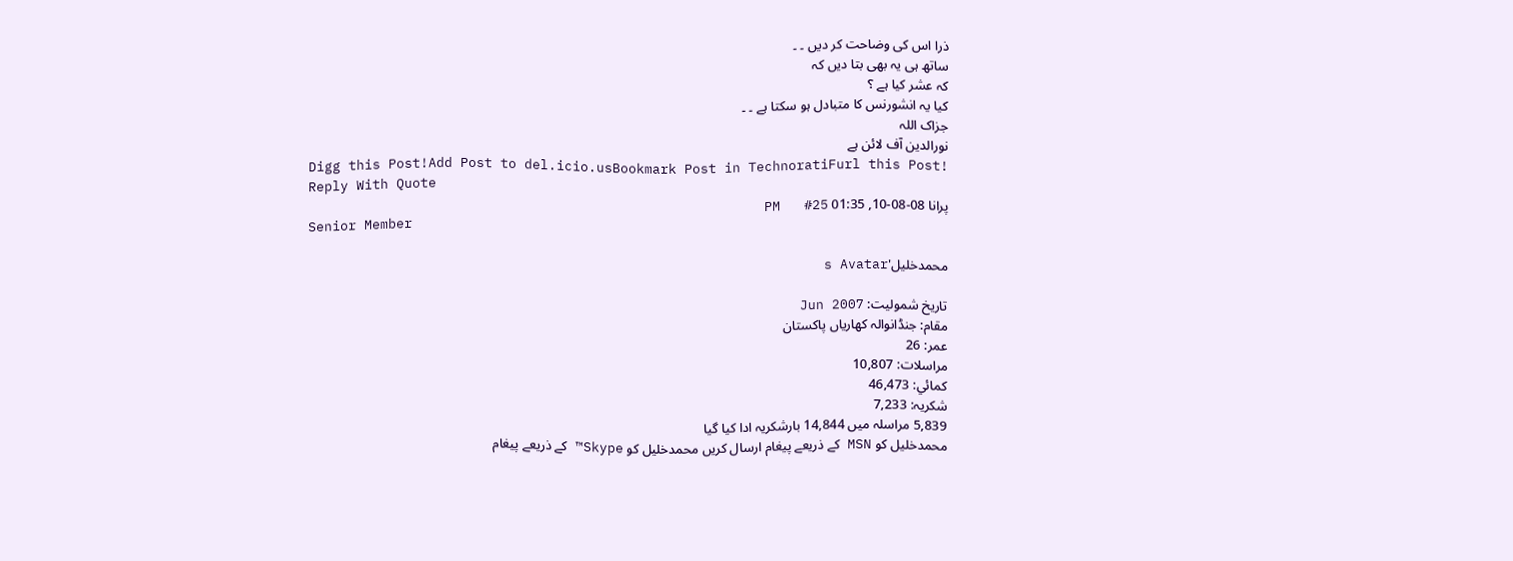ذرا اس کی وضاحت کر دیں ۔ ۔
ساتھ ہی یہ بھی بتا دیں کہ
کہ عشر کیا ہے ؟
کیا یہ انشورنس کا متبادل ہو سکتا ہے ۔ ۔
جزاک اللہ
نورالدین آف لائن ہے
Digg this Post!Add Post to del.icio.usBookmark Post in TechnoratiFurl this Post!
Reply With Quote
پرانا 08-08-10, 01:35 PM   #25
Senior Member

محمدخلیل's Avatar

تاریخ شمولیت: Jun 2007
مقام: جنڈانوالہ کھاریاں پاکستان
عمر: 26
مراسلات: 10,807
کمائي: 46,473
شکریہ: 7,233
5,839 مراسلہ میں 14,844 بارشکریہ ادا کیا گیا
محمدخلیل کو MSN کے ذریعے پیغام ارسال کریں محمدخلیل کو Skype™ کے ذریعے پیغام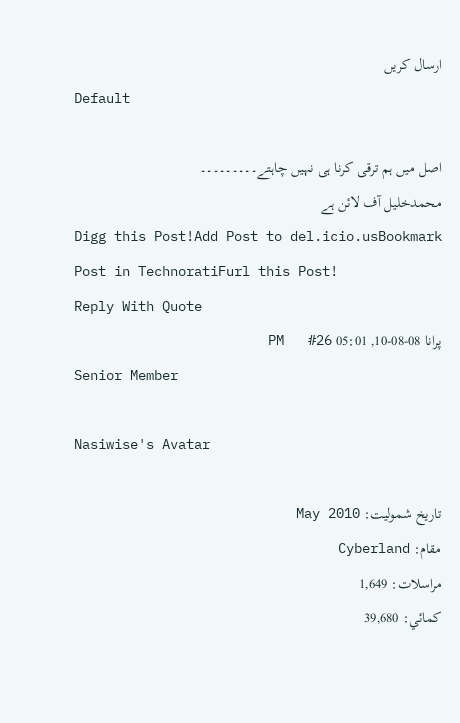ارسال کریں
Default

اصل میں ہم ترقی کرنا ہی نہیں چاہتے۔۔۔۔۔۔۔۔۔
محمدخلیل آف لائن ہے
Digg this Post!Add Post to del.icio.usBookmark Post in TechnoratiFurl this Post!
Reply With Quote
پرانا 08-08-10, 05:01 PM   #26
Senior Member

Nasiwise's Avatar

تاریخ شمولیت: May 2010
مقام: Cyberland
مراسلات: 1,649
کمائي: 39,680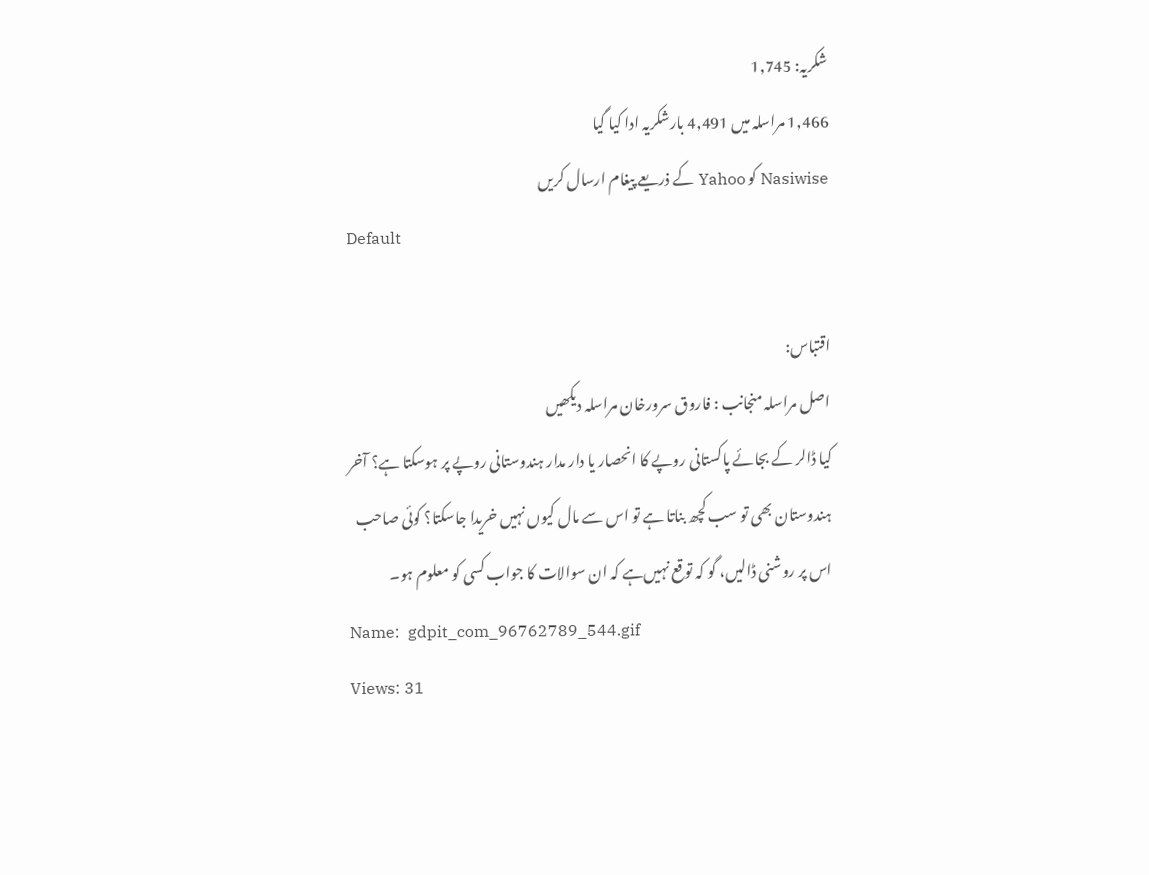شکریہ: 1,745
1,466 مراسلہ میں 4,491 بارشکریہ ادا کیا گیا
Nasiwise کو Yahoo کے ذریعے پیغام ارسال کریں
Default

اقتباس:
اصل مراسلہ منجانب : فاروق سرورخان مراسلہ دیکھیں
کیا ڈالر کے بجائے پاکستانی روپے کا انحصار یا دار مدار ہندوستانی روپے پر ہوسکتا ہے؟ آخر ہندوستان بھی تو سب کچھ بناتا ہے تو اس سے مال کیوں نہیں خریدا جاسکتا؟ کوئی صاحب اس پر روشنی ڈالیں، گو کہ توقع نہیں‌ہے کہ ان سوالات کا جواب کسی کو معلوم ہو۔
Name:  gdpit_com_96762789_544.gif
Views: 31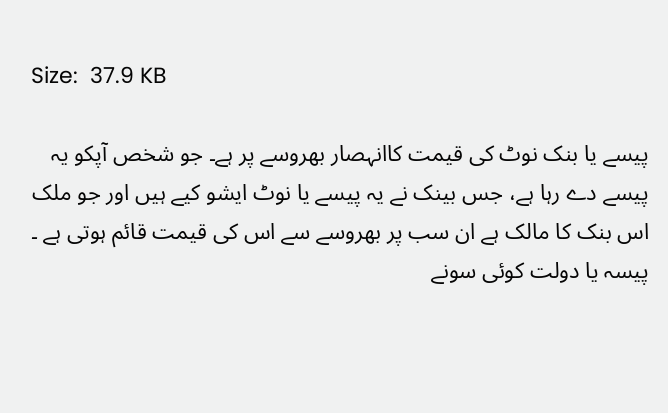Size:  37.9 KB

پیسے یا بنک نوٹ کی قیمت کاانہصار بھروسے پر ہے۔ جو شخص آپکو یہ پیسے دے رہا ہے، جس بینک نے یہ پیسے یا نوٹ ایشو کیے ہیں اور جو ملک اس بنک کا مالک ہے ان سب پر بھروسے سے اس کی قیمت قائم ہوتی ہے ۔ پیسہ یا دولت کوئی سونے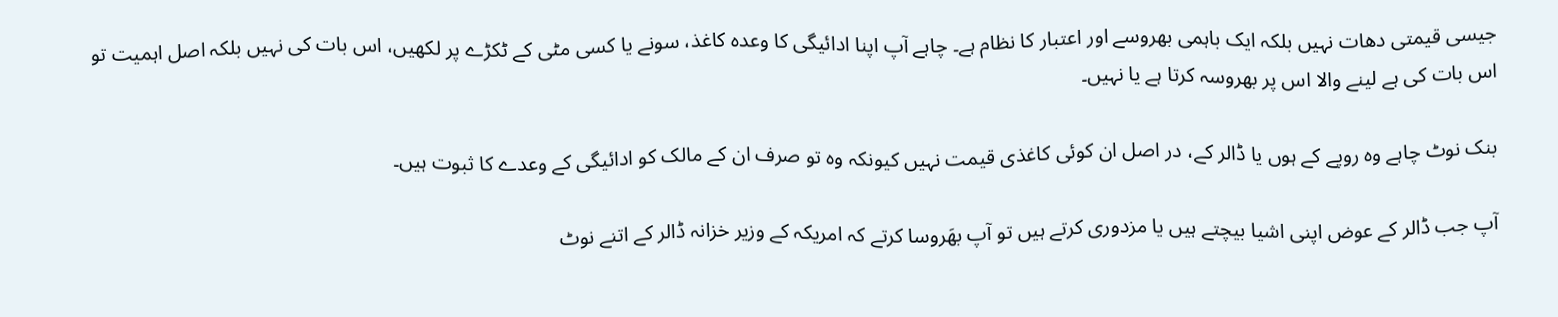جیسی قیمتی دھات نہیں بلکہ ایک باہمی بھروسے اور اعتبار کا نظام ہے۔ چاہے آپ اپنا ادائیگی کا وعدہ کاغذ، سونے یا کسی مٹی کے ٹکڑے پر لکھیں، اس بات کی نہیں بلکہ اصل اہمیت تو اس بات کی ہے لینے والا اس پر بھروسہ کرتا ہے یا نہیں۔

بنک نوٹ چاہے وہ روپے کے ہوں یا ڈالر کے، در اصل ان کوئی کاغذی قیمت نہیں کیونکہ وہ تو صرف ان کے مالک کو ادائیگی کے وعدے کا ثبوت ہیں۔

آپ جب ڈالر کے عوض اپنی اشیا بیچتے ہیں یا مزدوری کرتے ہیں تو آپ بھَروسا کرتے کہ امریکہ کے وزیر خزانہ ڈالر کے اتنے نوٹ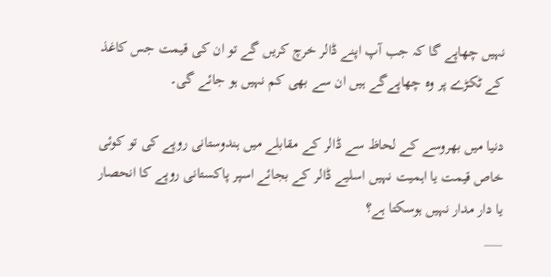نہیں چھاپے گا کہ جب آپ اپنے ڈالر خرچ کریں گے تو ان کی قیمت جس کاغذ کے ٹکڑے پر وہ چھاپےگے ہیں ان سے بھی کم نہیں ہو جائے گی۔

دنیا میں بھروسے کے لحاظ سے ڈالر کے مقابلے میں ہندوستانی روپے کی تو کوئی خاص قیمت یا اہمیت نہیں اسلیے ڈالر کے بجائے اسپر پاکستانی روپے کا انحصار یا دار مدار نہیں ہوسکتا ہے؟
___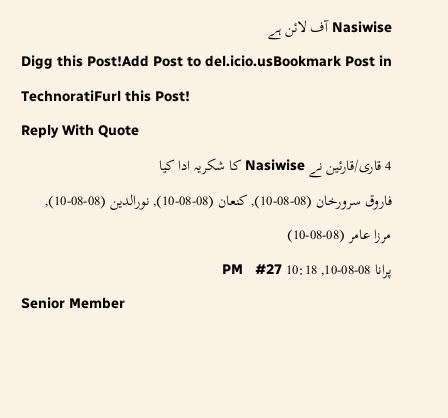Nasiwise آف لائن ہے
Digg this Post!Add Post to del.icio.usBookmark Post in TechnoratiFurl this Post!
Reply With Quote
4 قاری/قارئین نے Nasiwise کا شکریہ ادا کیا
فاروق سرورخان (08-08-10), کنعان (08-08-10), نورالدین (08-08-10), مرزا عامر (08-08-10)
پرانا 08-08-10, 10:18 PM   #27
Senior Member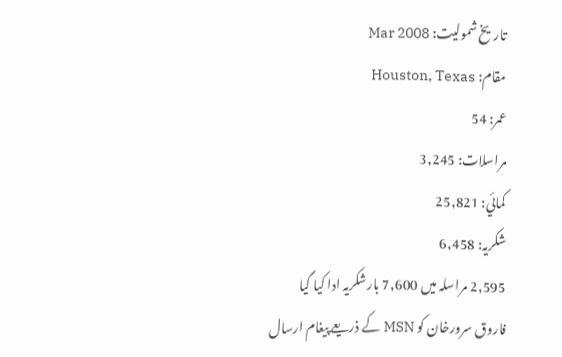تاریخ شمولیت: Mar 2008
مقام: Houston, Texas
عمر: 54
مراسلات: 3,245
کمائي: 25,821
شکریہ: 6,458
2,595 مراسلہ میں 7,600 بارشکریہ ادا کیا گیا
فاروق سرورخان کو MSN کے ذریعے پیغام ارسال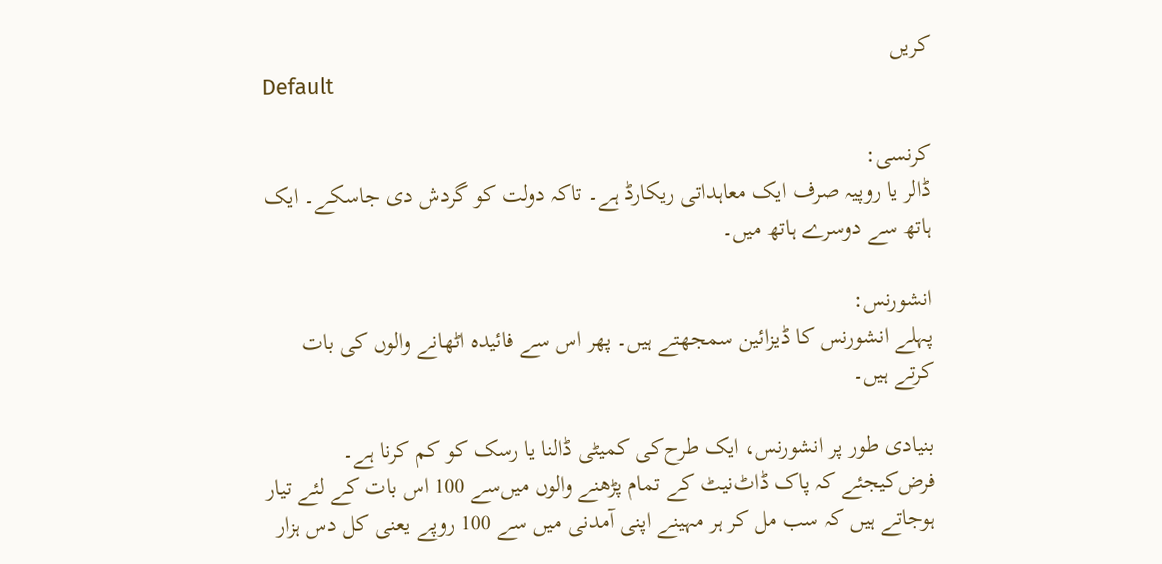کریں
Default

کرنسی:
ڈالر یا روپیہ صرف ایک معاہداتی ریکارڈ ہے۔ تاکہ دولت کو گردش دی جاسکے۔ ایک ہاتھ سے دوسرے ہاتھ میں۔

انشورنس:
پہلے انشورنس کا ڈیزائین سمجھتے ہیں۔ پھر اس سے فائیدہ اٹھانے والوں کی بات کرتے ہیں۔

بنیادی طور پر انشورنس، ایک طرح‌کی کمیٹی ڈالنا یا رسک کو کم کرنا ہے۔ فرض‌کیجئے کہ پاک ڈاٹ‌نیٹ کے تمام پڑھنے والوں میں‌سے 100 اس بات کے لئے تیار ہوجاتے ہیں کہ سب مل کر ہر مہینے اپنی آمدنی میں سے 100 روپے یعنی کل دس ہزار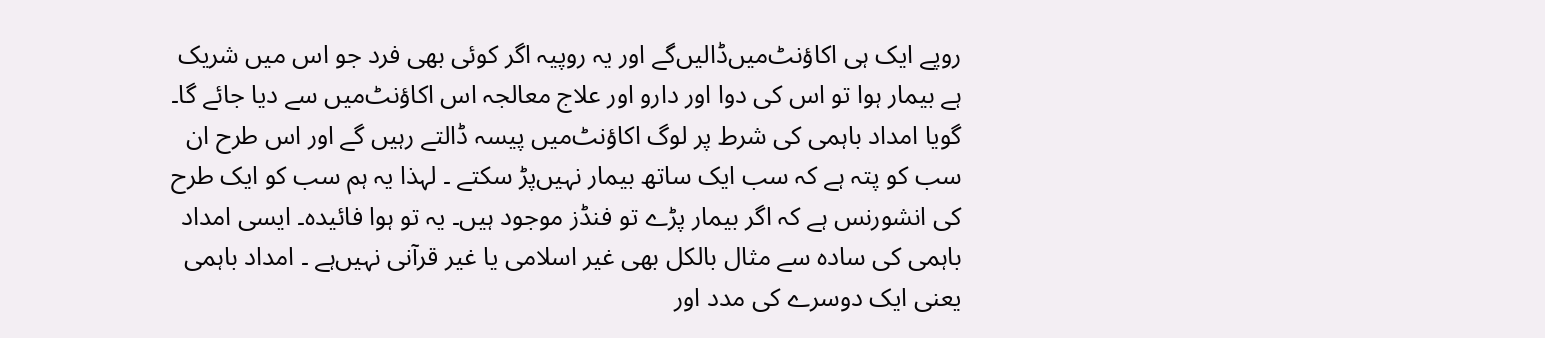روپے ایک ہی اکاؤنٹ‌میں‌ڈالیں‌گے اور یہ روپیہ اگر کوئی بھی فرد جو اس میں شریک ہے بیمار ہوا تو اس کی دوا اور دارو اور علاج معالجہ اس اکاؤنٹ‌میں سے دیا جائے گا۔ گویا امداد باہمی کی شرط پر لوگ اکاؤنٹ‌میں‌ پیسہ ڈالتے رہیں گے اور اس طرح‌ ان سب کو پتہ ہے کہ سب ایک ساتھ بیمار نہیں‌پڑ سکتے ۔ لہذا یہ ہم سب کو ایک طرح کی انشورنس ہے کہ اگر بیمار پڑے تو فنڈز موجود ہیں۔ یہ تو ہوا فائیدہ۔ ایسی امداد باہمی کی سادہ سے مثال بالکل بھی غیر اسلامی یا غیر قرآنی نہیں‌ہے ۔ امداد باہمی یعنی ایک دوسرے کی مدد اور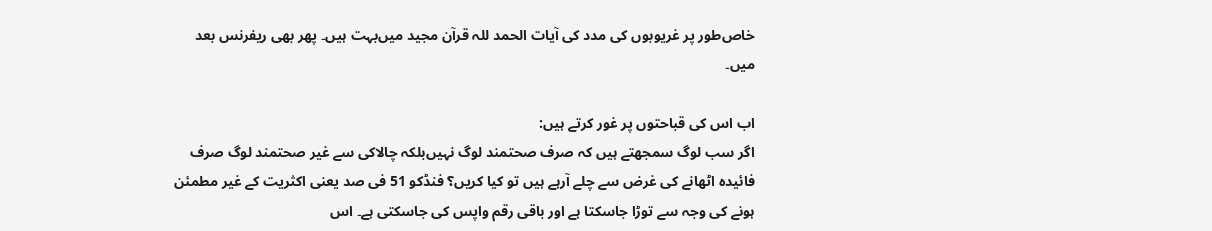خاص‌طور پر غریوبوں کی مدد کی آیات الحمد للہ قرآن مجید میں‌بہت ہیں۔ پھر بھی ریفرنس بعد میں۔

اب اس کی قباحتوں‌ پر غور کرتے ہیں:
اگر سب لوگ سمجھتے ہیں کہ صرف صحتمند لوگ نہیں‌بلکہ چالاکی سے غیر صحتمند لوگ صرف فائیدہ اٹھانے کی غرض سے چلے آرہے ہیں تو کیا کریں؟ فنڈ‌کو 51 فی صد یعنی اکثریت کے غیر مطمئن ہونے کی وجہ سے توڑا جاسکتا ہے اور باقی رقم واپس کی جاسکتی ہے۔ اس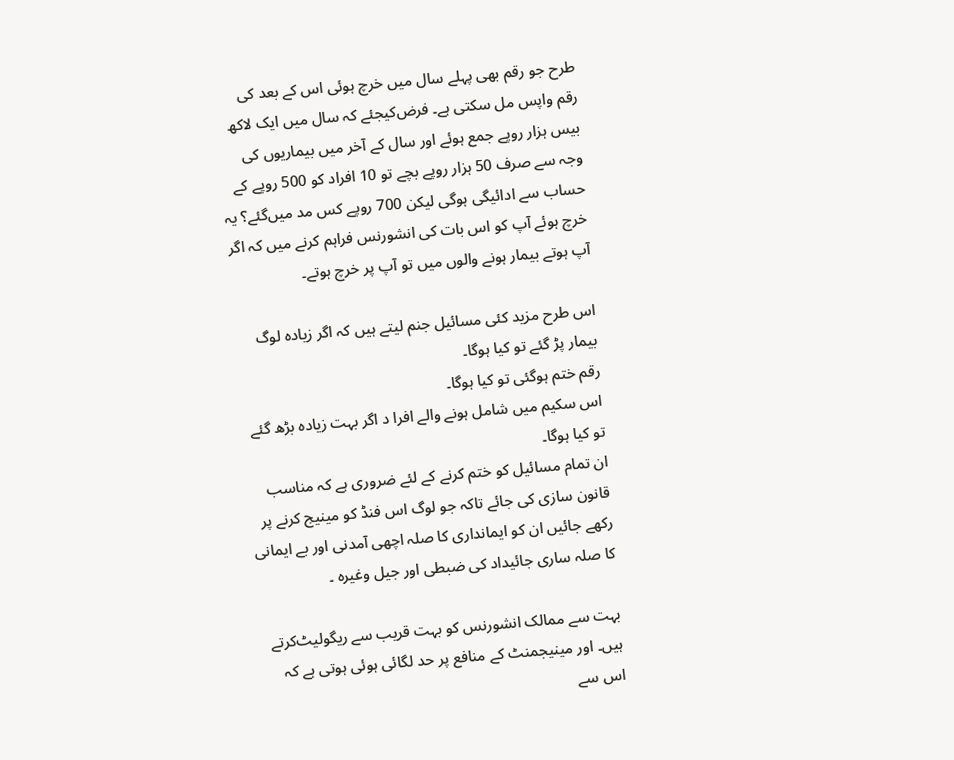طرح‌ جو رقم بھی پہلے سال میں خرچ ہوئی اس کے بعد کی رقم واپس مل سکتی ہے۔ فرض‌کیجئے کہ سال میں ایک لاکھ بیس ہزار روپے جمع ہوئے اور سال کے آخر میں بیماریوں کی وجہ سے صرف 50 ہزار روپے بچے تو 10 افراد کو 500 روپے کے حساب سے ادائیگی ہوگی لیکن 700 روپے کس مد میں‌گئے؟ یہ خرچ ہوئے آپ کو اس بات کی انشورنس فراہم کرنے میں کہ اگر آپ ہوتے بیمار ہونے والوں میں تو آپ پر خرچ ہوتے۔

اس طرح مزید کئی مسائیل جنم لیتے ہیں کہ اگر زیادہ لوگ بیمار پڑ گئے تو کیا ہوگا۔
رقم ختم ہوگئی تو کیا ہوگا۔
اس سکیم میں شامل ہونے والے افرا د اگر بہت زیادہ بڑھ گئے تو کیا ہوگا۔
ان تمام مسائیل کو ختم کرنے کے لئے ضروری ہے کہ مناسب قانون سازی کی جائے تاکہ جو لوگ اس فنڈ کو مینیج کرنے پر رکھے جائیں ان کو ایمانداری کا صلہ اچھی آمدنی اور بے ایمانی کا صلہ ساری جائیداد کی ضبطی اور جیل وغیرہ ۔

بہت سے ممالک انشورنس کو بہت قریب سے ریگولیٹ‌کرتے ہیں۔ اور مینیجمنٹ کے منافع پر حد لگائی ہوئی ہوتی ہے کہ اس سے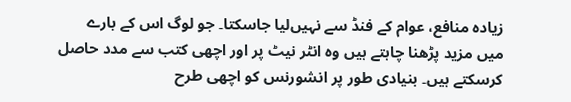زیادہ منافع، عوام کے فنڈ سے نہیں‌لیا جاسکتا۔ جو لوگ اس کے بارے میں مزید پڑھنا چاہتے ہیں وہ انٹر نیٹ‌ پر اور اچھی کتب سے مدد حاصل کرسکتے ہیں۔ بنیادی طور پر انشورنس کو اچھی طرح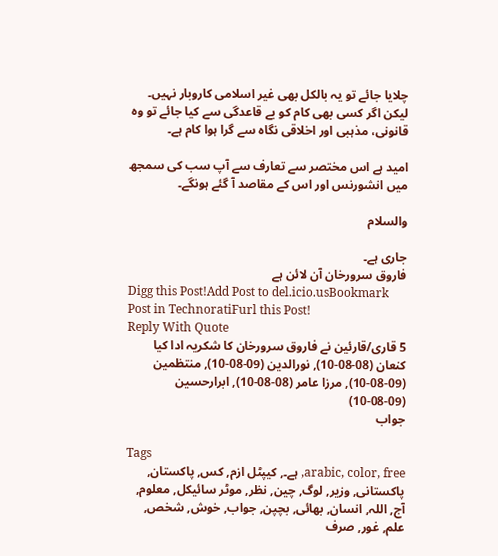چلایا جائے تو یہ بالکل بھی غیر اسلامی کاروبار نہیں۔ لیکن اگر کسی بھی کام کو بے قاعدگی سے کیا جائے تو وہ قانونی، مذہبی اور اخلاقی نگاہ سے گرا ہوا کام ہے۔

امید ہے اس مختصر سے تعارف سے آپ سب کی سمجھ میں انشورنس اور اس کے مقاصد آ گئے ہونگے۔

والسلام

جاری ہے۔
فاروق سرورخان آن لائن ہے
Digg this Post!Add Post to del.icio.usBookmark Post in TechnoratiFurl this Post!
Reply With Quote
5 قاری/قارئین نے فاروق سرورخان کا شکریہ ادا کیا
کنعان (08-08-10), نورالدین (09-08-10), منتظمین (09-08-10), مرزا عامر (08-08-10), ابرارحسین (09-08-10)
جواب

Tags
arabic, color, free, ہے۔, کیپٹل ازم, کس, پاکستان, پاکستانی, وزیر, لوگ, چین, نظر, موٹر سائیکل, معلوم, آج, اللہ, انسان, بھائی, بچپن, جواب, خوش, شخص, علم, غور, صرف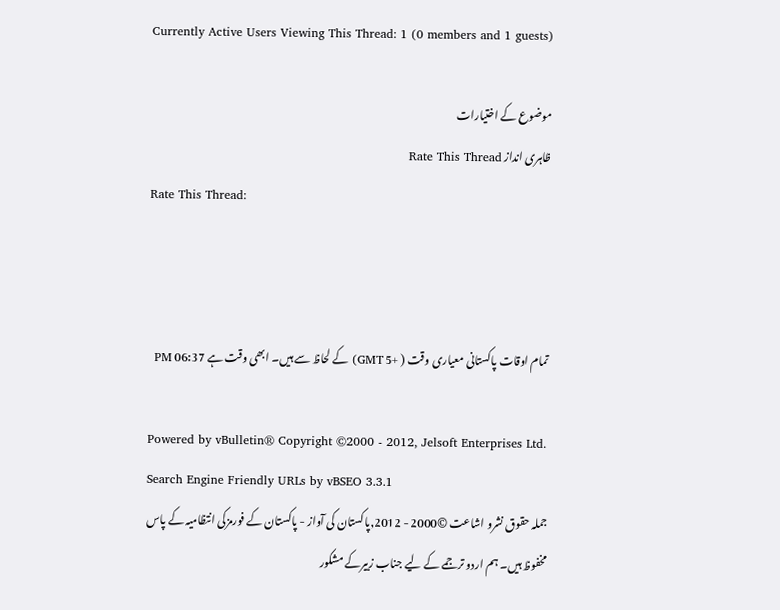Currently Active Users Viewing This Thread: 1 (0 members and 1 guests)

موضوع کے اختیارات
ظاہری انداز Rate This Thread
Rate This Thread:



تمام اوقات پاکستانی معیاری وقت ( +5 GMT) کے لحاظ سے ہیں۔ ابھی وقت ہے 06:37 PM

Powered by vBulletin® Copyright ©2000 - 2012, Jelsoft Enterprises Ltd.
Search Engine Friendly URLs by vBSEO 3.3.1
جملہ حقوق نشرو اشاعت ©2000 - 2012,پاکستان کی آواز - پاکستان کے فورمزکی انتظامیہ کے پاس مخفوظ ہیں۔ ہم اردو ترجمے کے لیے جناب زبیرکے مشکور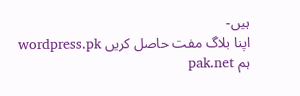ہیں-
اپنا بلاگ مفت حاصل کریں wordpress.pk
ہم pak.net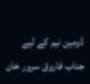ڈومین نیم کے لیے جناب فاروق سرور خان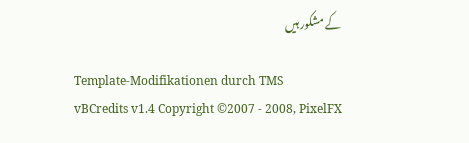کے مشکور ہیں

Template-Modifikationen durch TMS
vBCredits v1.4 Copyright ©2007 - 2008, PixelFX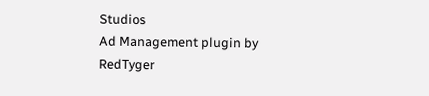Studios
Ad Management plugin by RedTyger